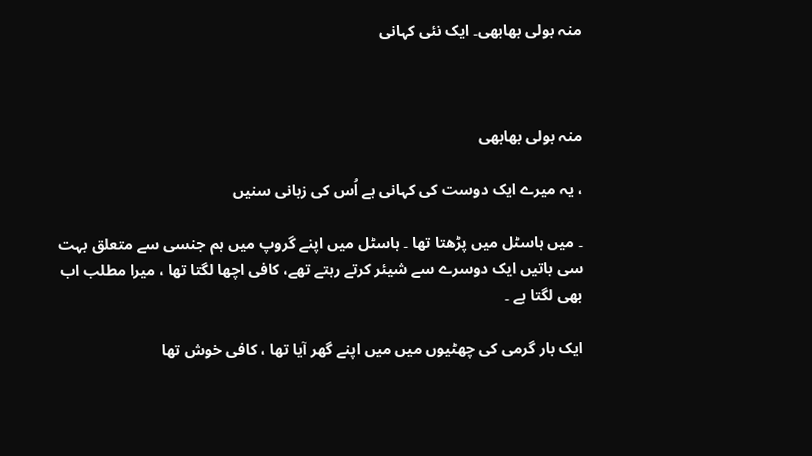منہ بولی بھابھی۔ ایک نئی کہانی



منہ بولی بھابھی

، یہ میرے ایک دوست کی کہانی ہے اُس کی زبانی سنیں

۔ میں ہاسٹل میں پڑھتا تھا ۔ ہاسٹل میں اپنے گروپ میں ہم جنسی سے متعلق بہت سی باتیں ایک دوسرے سے شیئر کرتے رہتے تھے، کافی اچھا لگتا تھا ، میرا مطلب اب بھی لگتا ہے ۔

ایک بار گرمی کی چھٹیوں میں میں اپنے گھر آیا تھا ، کافی خوش تھا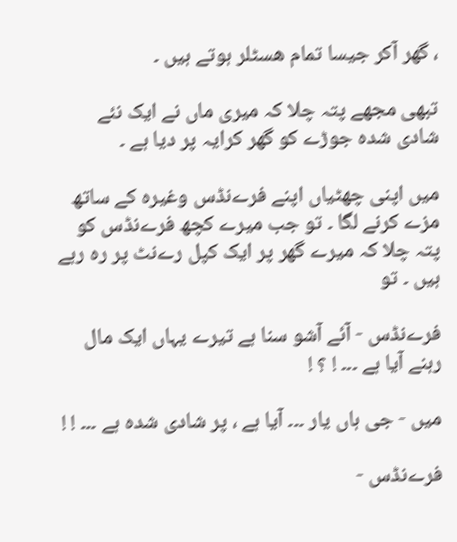، گھر آکر جیسا تمام هسٹلر ہوتے ہیں ۔

تبھی مجھے پتہ چلا کہ میری ماں نے ایک نئے شادی شدہ جوڑے کو گھر کرایہ پر دیا ہے ۔

میں اپنی چھٹیاں اپنے فرےنڈس وغیرہ کے ساتھ مزے کرنے لگا ۔ تو جب میرے کچھ فرےنڈس کو پتہ چلا کہ میرے گھر پر ایک كپل رےنٹ پر رہ رہے ہیں ۔ تو

فرےنڈس - آئے آشو سنا ہے تیرے یہاں ایک مال رہنے آیا ہے ۔۔۔ ! ؟ !

میں - جی ہاں یار ۔۔۔ آیا ہے ، پر شادی شدہ ہے ۔۔۔ ! !

فرےنڈس -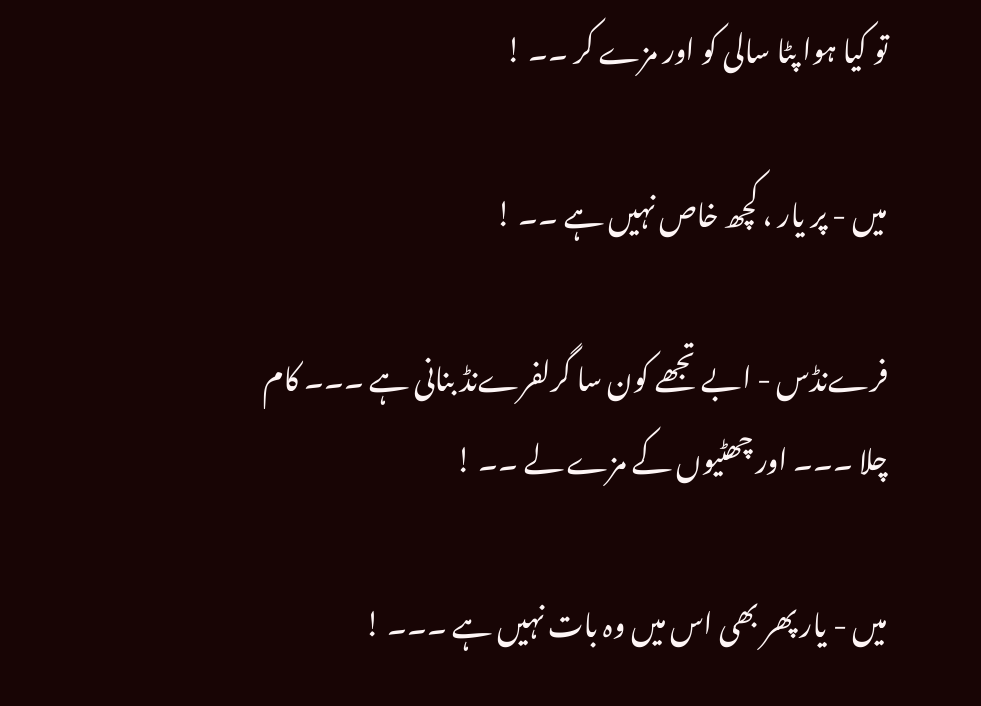تو کیا ہوا پٹا سالی کو اور مزے کر ۔۔ !

میں - پر یار ، کچھ خاص نہیں ہے ۔۔ !

فرےنڈس - ابے تجھے کون سا گرلفرےنڈ بنانی ہے ۔۔۔ کام چلا ۔۔۔ اور چھٹیوں کے مزے لے ۔۔ !

میں - یار پھر بھی اس میں وہ بات نہیں ہے ۔۔۔ !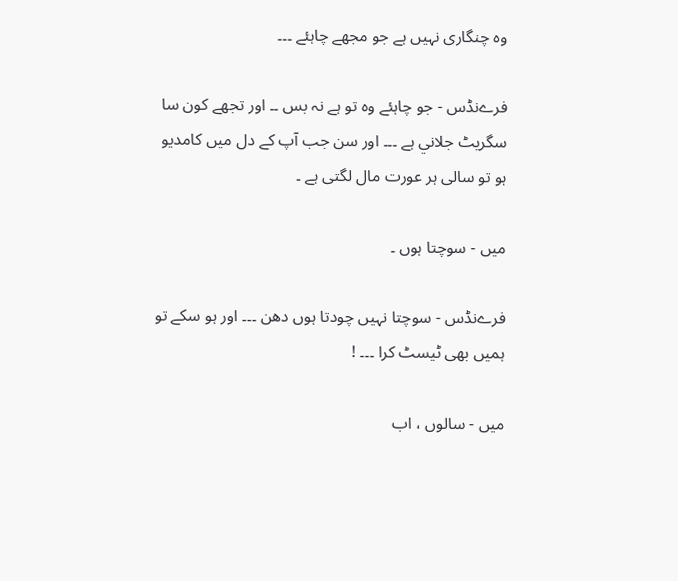وہ چنگاری نہیں ہے جو مجھے چاہئے ۔۔۔

فرےنڈس - جو چاہئے وہ تو ہے نہ بس ۔۔ اور تجھے کون سا سگریٹ جلاني ہے ۔۔۔ اور سن جب آپ کے دل میں کامدیو ہو تو سالی ہر عورت مال لگتی ہے ۔

میں - سوچتا ہوں ۔

فرےنڈس - سوچتا نہیں چودتا ہوں دھن ۔۔۔ اور ہو سکے تو ہمیں بھی ٹیسٹ کرا ۔۔۔ !

میں - سالوں ، اب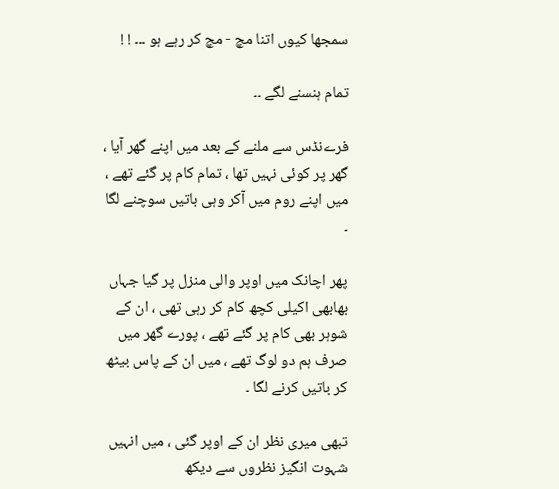سمجھا کیوں اتنا مچ - مچ کر رہے ہو ۔۔۔ ! !

تمام ہنسنے لگے ۔۔

فرےنڈس سے ملنے کے بعد میں اپنے گھر آیا ، گھر پر کوئی نہیں تھا ، تمام کام پر گئے تھے ، میں اپنے روم میں آکر وہی باتیں سوچنے لگا ۔

پھر اچانک میں اوپر والی منزل پر گیا جہاں بھابھی اکیلی کچھ کام کر رہی تھی ، ان کے شوہر بھی کام پر گئے تھے ، پورے گھر میں صرف ہم دو لوگ تھے ، میں ان کے پاس بیٹھ کر باتیں کرنے لگا ۔

تبھی میری نظر ان کے اوپر گئی ، میں انہیں شہوت انگیز نظروں سے دیکھ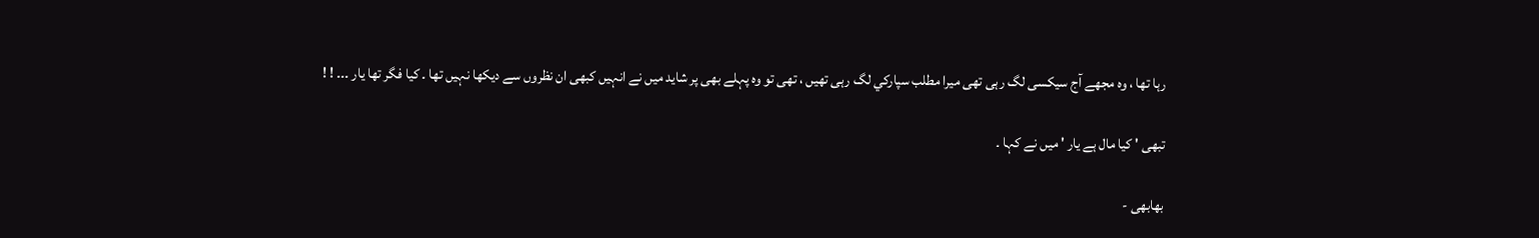رہا تھا ، وہ مجھے آج سیکسی لگ رہی تھی میرا مطلب سپاركي لگ رہی تھیں ، تھی تو وہ پہلے بھی پر شاید میں نے انہیں کبھی ان نظروں سے دیکھا نہیں تھا ۔ کیا فگر تھا یار ۔۔۔ ! !

تبھی ' کیا مال ہے یار ' میں نے کہا ۔

بھابھی -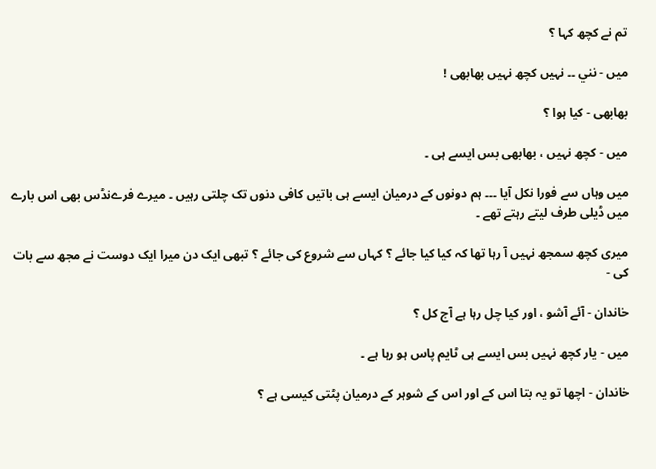تم نے کچھ کہا ؟

میں - نني ۔۔ نہیں کچھ نہیں بھابھی !

بھابھی - کیا ہوا ؟

میں - کچھ نہیں ، بھابھی بس ایسے ہی ۔

میں وہاں سے فورا نکل آیا ۔۔۔ ہم دونوں کے درمیان ایسے ہی باتیں کافی دنوں تک چلتی رہیں ۔ میرے فرےنڈس بھی اس بارے میں ڈیلی طرف لیتے رہتے تھے ۔

میری کچھ سمجھ نہیں آ رہا تھا کہ کیا کیا جائے ؟ کہاں سے شروع کی جائے ؟ تبھی ایک دن میرا ایک دوست نے مجھ سے بات کی -

خاندان - آئے آشو ، اور کیا چل رہا ہے آج کل ؟

میں - یار کچھ نہیں بس ایسے ہی ٹايم پاس ہو رہا ہے ۔

خاندان - اچھا تو یہ بتا اس کے اور اس کے شوہر کے درمیان پٹتی کیسی ہے ؟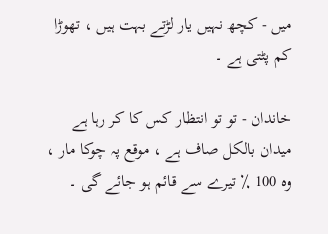میں - کچھ نہیں یار لڑتے بہت ہیں ، تھوڑا کم پٹتی ہے ۔

خاندان - تو تو انتظار کس کا کر رہا ہے میدان بالکل صاف ہے ، موقع پہ چوکا مار ، وہ 100 ٪ تیرے سے قائم ہو جائے گی ۔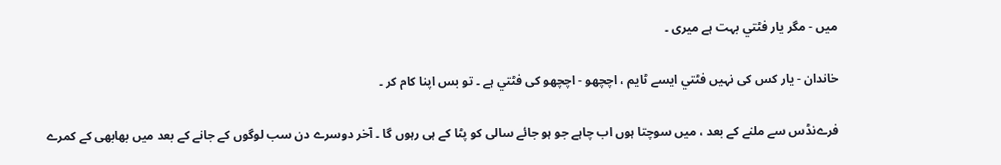میں - مگر یار فٹتي بہت ہے میری ۔

خاندان - یار کس کی نہیں فٹتي ایسے ٹايم ، اچچھو - اچچھو کی فٹتي ہے ۔ تو بس اپنا کام کر ۔

فرےنڈس سے ملنے کے بعد ، میں سوچتا ہوں اب چاہے جو ہو جائے سالی کو پٹا کے ہی رہوں گا ۔ آخر دوسرے دن سب لوگوں کے جانے کے بعد میں بھابھی کے کمرے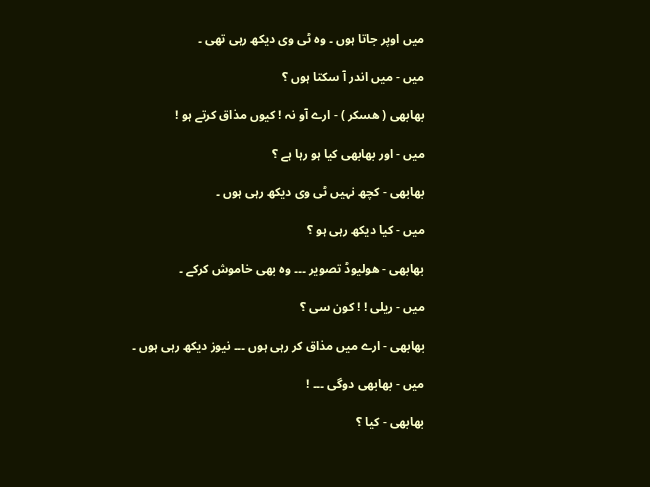میں اوپر جاتا ہوں ۔ وہ ٹی وی دیکھ رہی تھی ۔

میں - میں اندر آ سکتا ہوں ؟

بھابھی ( هسكر ) - ارے آو نہ ! کیوں مذاق کرتے ہو !

میں - اور بھابھی کیا ہو رہا ہے ؟

بھابھی - کچھ نہیں ٹی وی دیکھ رہی ہوں ۔

میں - کیا دیکھ رہی ہو ؟

بھابھی - هوليوڈ تصویر ۔۔۔ وہ بھی خاموش کرکے ۔

میں - ریلی ! ! کون سی ؟

بھابھی - ارے میں مذاق کر رہی ہوں ۔۔۔ نیوز دیکھ رہی ہوں ۔

میں - بھابھی دوگی ۔۔۔ !

بھابھی - کیا ؟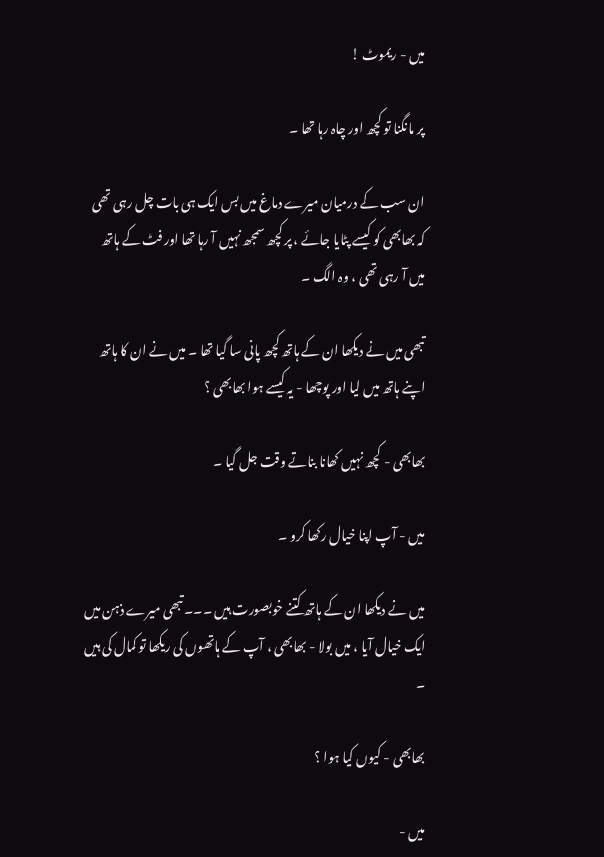میں - ریموٹ !

پر مانگنا تو کچھ اور چاہ رہا تھا ۔

ان سب کے درمیان میرے دماغ میں بس ایک ہی بات چل رہی تھی کہ بھابھی کو کیسے پٹايا جائے ، پر کچھ سمجھ نہیں آ رہا تھا اور فٹ کے ہاتھ میں آ رہی تھی ، وہ الگ ۔

تبھی میں نے دیکھا ان کے ہاتھ کچھ پانی سا گیا تھا ۔ میں نے ان کا ہاتھ اپنے ہاتھ میں لیا اور پوچھا - یہ کیسے ہوا بھابھی ؟

بھابھی - کچھ نہیں کھانا بناتے وقت جل گیا ۔

میں - آپ اپنا خیال رکھا کرو ۔

میں نے دیکھا ان کے ہاتھ کتنے خوبصورت ہیں ۔۔۔ تبھی میرے ذہن میں ایک خیال آیا ، میں بولا - بھابھی ، آپ کے ہاتھوں کی ریکھا تو کمال کی ہیں ۔

بھابھی - کیوں کیا ہوا ؟

میں -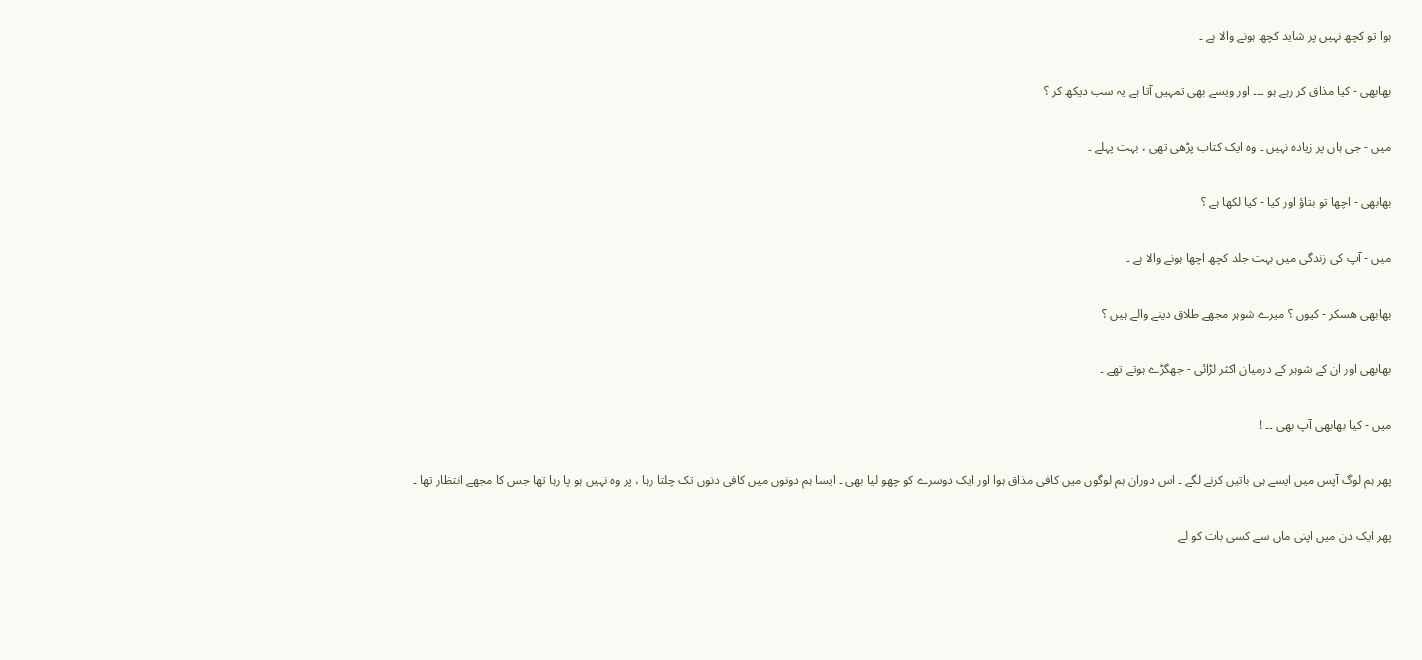ہوا تو کچھ نہیں پر شاید کچھ ہونے والا ہے ۔

بھابھی - کیا مذاق کر رہے ہو ۔۔۔ اور ویسے بھی تمہیں آتا ہے یہ سب دیکھ کر ؟

میں - جی ہاں پر زیادہ نہیں ۔ وہ ایک کتاب پڑھی تھی ، بہت پہلے ۔

بھابھی - اچھا تو بتاؤ اور کیا - کیا لکھا ہے ؟

میں - آپ کی زندگی میں بہت جلد کچھ اچھا ہونے والا ہے ۔

بھابھی هسكر - کیوں ؟ میرے شوہر مجھے طلاق دینے والے ہیں ؟

بھابھی اور ان کے شوہر کے درمیان اکثر لڑائی - جھگڑے ہوتے تھے ۔

میں - کیا بھابھی آپ بھی ۔۔ !

پھر ہم لوگ آپس میں ایسے ہی باتیں کرنے لگے ۔ اس دوران ہم لوگوں میں کافی مذاق ہوا اور ایک دوسرے کو چھو لیا بھی ۔ ایسا ہم دونوں میں کافی دنوں تک چلتا رہا ، پر وہ نہیں ہو پا رہا تھا جس کا مجھے انتظار تھا ۔

پھر ایک دن میں اپنی ماں سے کسی بات کو لے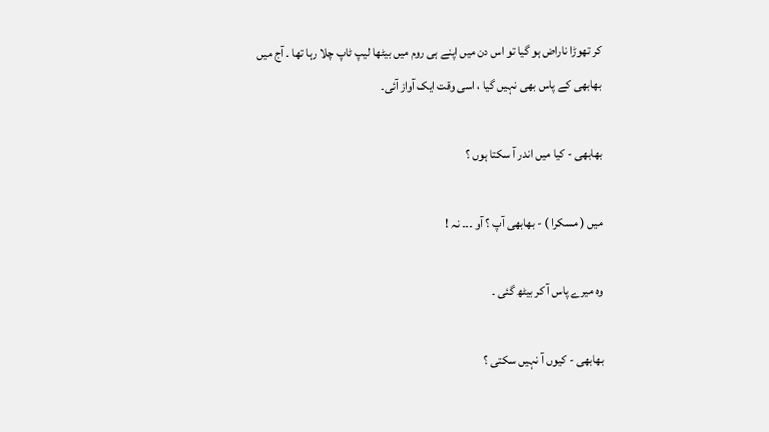کر تھوڑا ناراض ہو گیا تو اس دن میں اپنے ہی روم میں بیٹھا لیپ ٹاپ چلا رہا تھا ۔ آج میں بھابھی کے پاس بھی نہیں گیا ، اسی وقت ایک آواز آئی۔

بھابھی - کیا میں اندر آ سکتا ہوں ؟

میں ( مسکرا ) - بھابھی آپ ؟ آو ۔۔۔ نہ !

وہ میرے پاس آ کر بیٹھ گئی ۔

بھابھی - کیوں آ نہیں سکتی ؟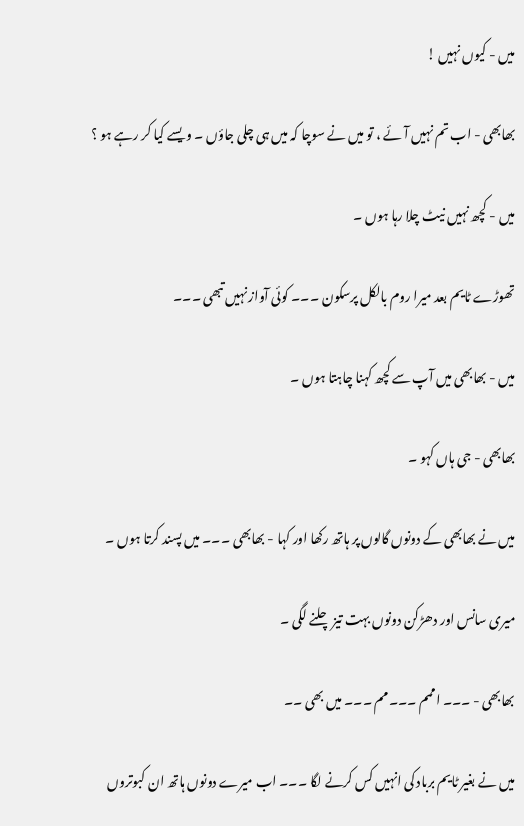میں - کیوں نہیں !

بھابھی - اب تم نہیں آئے ، تو میں نے سوچا کہ میں ہی چلی جاؤں ۔ ویسے کیا کر رہے ہو ؟

میں - کچھ نہیں نیٹ چلا رہا ہوں ۔

تھوڑے ٹايم بعد میرا روم بالکل پرسکون ۔۔۔ کوئی آواز نہیں تبھی ۔۔۔

میں - بھابھی میں آپ سے کچھ کہنا چاہتا ہوں ۔

بھابھی - جی ہاں کہو ۔

میں نے بھابھی کے دونوں گالوں پر ہاتھ رکھا اور کہا - بھابھی ۔۔۔ میں پسند کرتا ہوں ۔

میری سانس اور دھڑکن دونوں بہت تیز چلنے لگی ۔

بھابھی - ۔۔۔ اممم ۔۔۔ مم ۔۔۔ میں بھی ۔۔

میں نے بغیر ٹايم برباد کی انہیں کس کرنے لگا ۔۔۔ اب میرے دونوں ہاتھ ان کبوتروں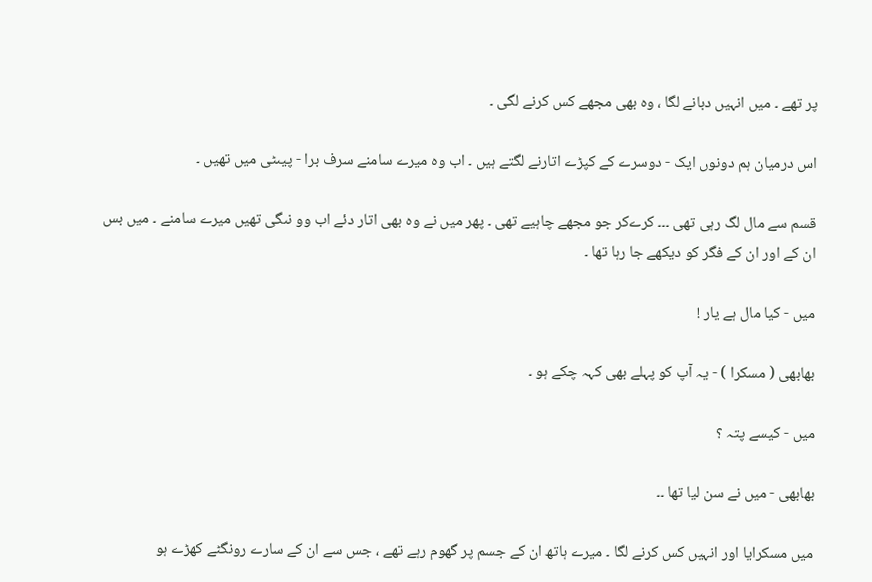پر تھے ۔ میں انہیں دبانے لگا ، وہ بھی مجھے کس کرنے لگی ۔

اس درمیان ہم دونوں ایک - دوسرے کے کپڑے اتارنے لگتے ہیں ۔ اب وہ میرے سامنے سرف برا - پیںٹی میں تھیں ۔

قسم سے مال لگ رہی تھی ۔۔۔ كرےكر جو مجھے چاہیے تھی ۔ پھر میں نے وہ بھی اتار دئے اب وو نںگی تھیں میرے سامنے ۔ میں بس ان کے اور ان کے فگر کو دیکھے جا رہا تھا ۔

میں - کیا مال ہے یار !

بھابھی ( مسکرا ) - یہ آپ کو پہلے بھی کہہ چکے ہو ۔

میں - کیسے پتہ ؟

بھابھی - میں نے سن لیا تھا ۔۔

میں مسکرایا اور انہیں کس کرنے لگا ۔ میرے ہاتھ ان کے جسم پر گھوم رہے تھے ، جس سے ان کے سارے رونگٹے کھڑے ہو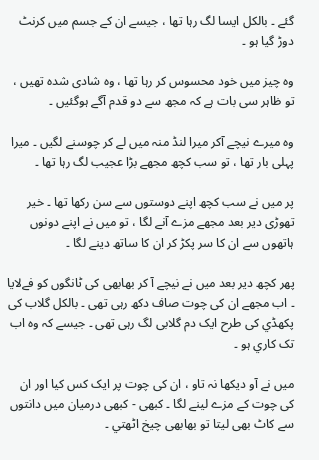گئے ۔ بالکل ایسا لگ رہا تھا ، جیسے ان کے جسم میں کرنٹ دوڑ گیا ہو ۔

وہ چیز میں خود محسوس کر رہا تھا ، وہ شادی شدہ تھیں ، تو ظاہر سی بات ہے کہ مجھ سے دو قدم آگے ہوگئیں ۔

وہ میرے نیچے آکر میرا لنڈ منہ میں لے کر چوسنے لگیں ۔ میرا پہلی بار تھا ، تو سب کچھ مجھے بڑا عجیب لگ رہا تھا ۔

پر میں نے سب کچھ اپنے دوستوں سے سن رکھا تھا ۔ خیر تھوڑی دیر بعد مجھے مزے آنے لگا ، تو میں نے اپنے دونوں ہاتھوں سے ان کا سر پکڑ کر ان کا ساتھ دینے لگا ۔

پھر کچھ دیر بعد میں نے نیچے آ کر بھابھی کی ٹانگوں کو فےلايا ۔ اب مجھے ان کی چوت صاف دکھ رہی تھی ۔ بالکل گلاب کی پكھڈي کی طرح ایک دم گلابی لگ رہی تھی ۔ جیسے کہ وہ اب تک كاري ہو ۔

میں نے آو دیکھا نہ تاو ، ان کی چوت پر ایک کس کیا اور ان کی چوت کے مزے لینے لگا ۔ کبھی - کبھی درمیان میں دانتوں سے کاٹ بھی لیتا تو بھابھی چیخ اٹھتي ۔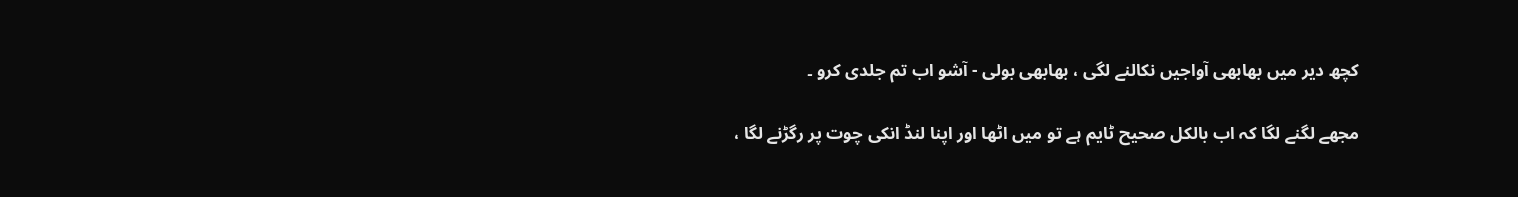کچھ دیر میں بھابھی آواجیں نکالنے لگی ، بھابھی بولی - آشو اب تم جلدی کرو ۔

مجھے لگنے لگا کہ اب بالکل صحیح ٹايم ہے تو میں اٹھا اور اپنا لنڈ انکی چوت پر رگڑنے لگا ،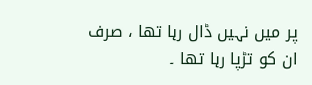پر میں نہیں ڈال رہا تھا ، صرف ان کو تڑپا رہا تھا ۔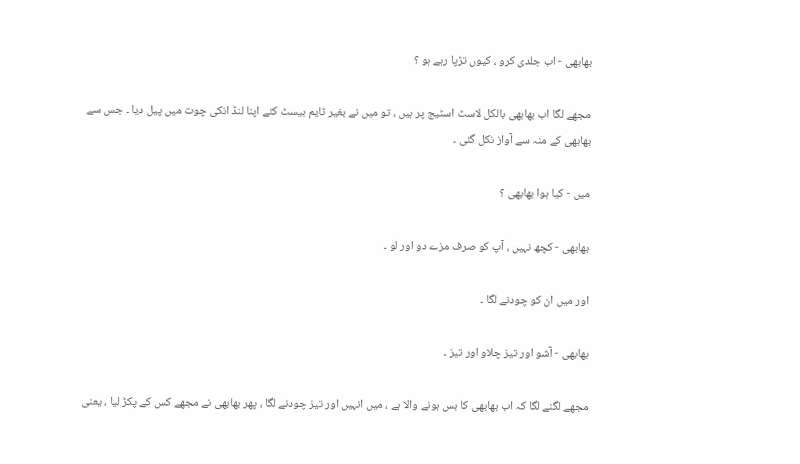بھابھی - اب جلدی کرو ، کیوں تڑپا رہے ہو ؟

مجھے لگا اب بھابھی بالکل لاسٹ اسٹیج پر ہیں ، تو میں نے بغیر ٹايم بیسٹ کئے اپنا لنڈ انکی چوت میں پیل دیا ۔ جس سے بھابھی کے منہ سے آواز نکل گئی ۔

میں - کیا ہوا بھابھی ؟

بھابھی - کچھ نہیں ، آپ کو صرف مزے دو اور لو ۔

اور میں ان کو چودنے لگا ۔

بھابھی - آشو اور تیز چلاو اور تیز ۔

مجھے لگنے لگا کہ اب بھابھی کا بس ہونے والا ہے ، میں انہیں اور تیز چودنے لگا ، پھر بھابھی نے مجھے کس کے پکڑ لیا ، یعنی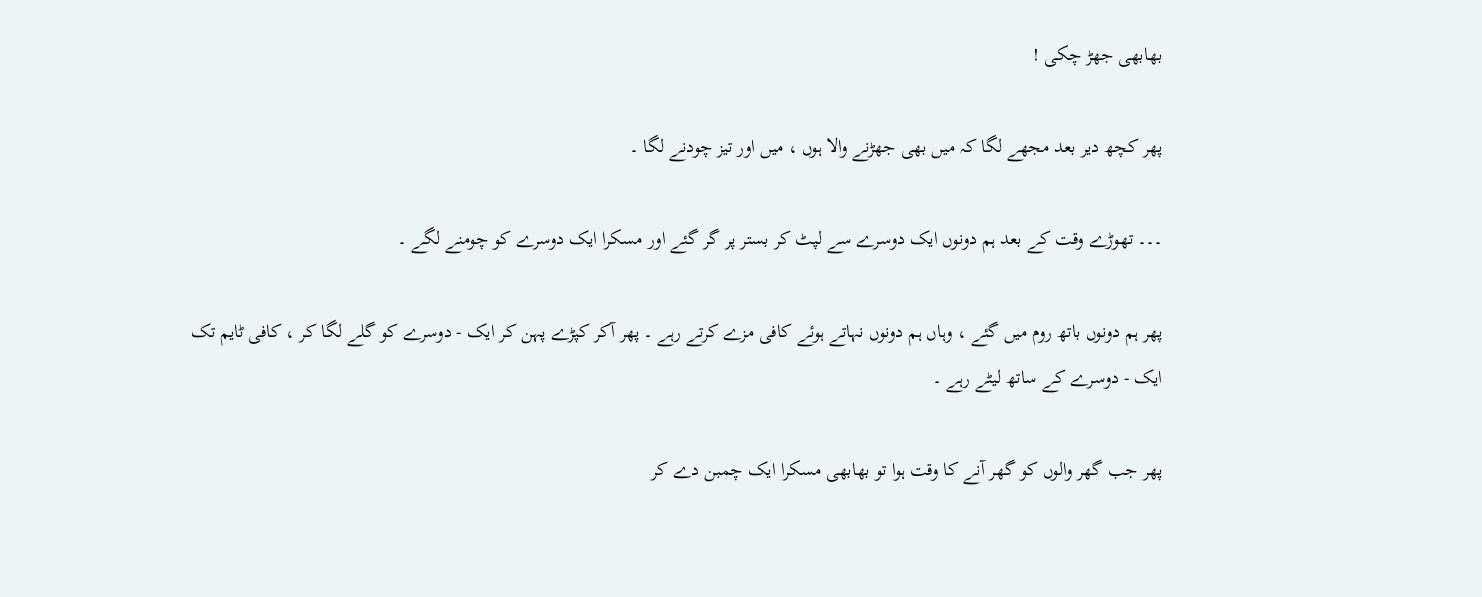بھابھی جھڑ چکی !

پھر کچھ دیر بعد مجھے لگا کہ میں بھی جھڑنے والا ہوں ، میں اور تیز چودنے لگا ۔

۔۔۔ تھوڑے وقت کے بعد ہم دونوں ایک دوسرے سے لپٹ کر بستر پر گر گئے اور مسکرا ایک دوسرے کو چومنے لگے ۔

پھر ہم دونوں باتھ روم میں گئے ، وہاں ہم دونوں نہاتے ہوئے کافی مزے کرتے رہے ۔ پھر آکر کپڑے پہن کر ایک - دوسرے کو گلے لگا کر ، کافی ٹايم تک ایک - دوسرے کے ساتھ لیٹے رہے ۔

پھر جب گھر والوں کو گھر آنے کا وقت ہوا تو بھابھی مسکرا ایک چمبن دے کر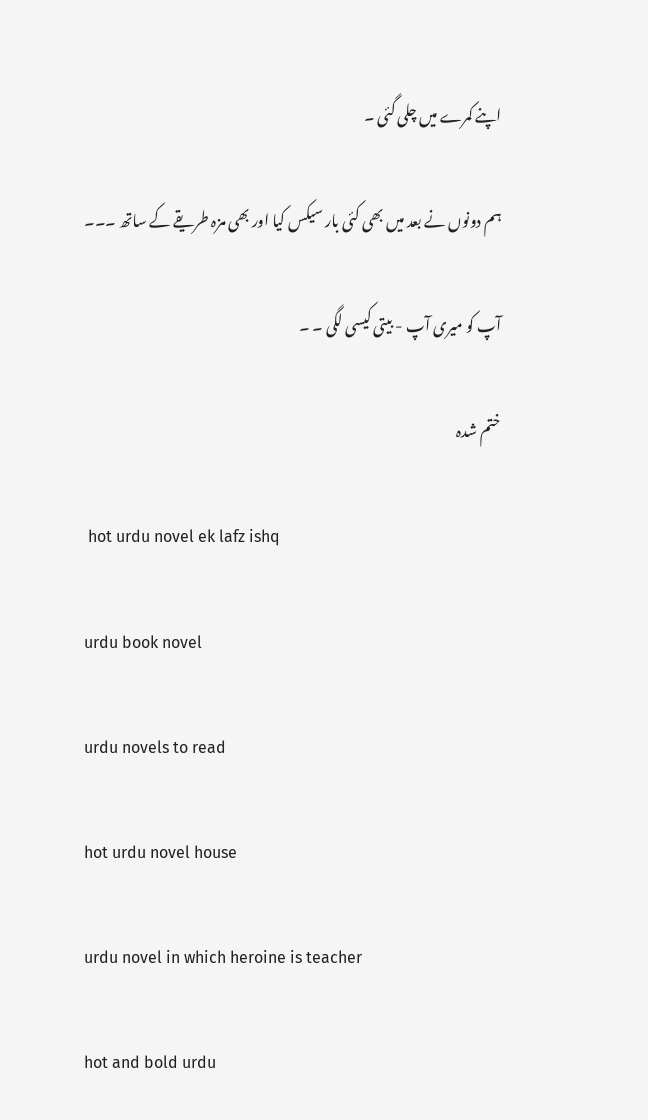اپنے کمرے میں چلی گئی ۔

ہم دونوں نے بعد میں بھی کئی بار سیکس کیا اور بھی مزہ طریقے کے ساتھ ۔۔۔

آپ کو میری آپ - بیتی کیسی لگی ۔ ۔

ختم شدہ

 hot urdu novel ek lafz ishq

urdu book novel

urdu novels to read

hot urdu novel house

urdu novel in which heroine is teacher

hot and bold urdu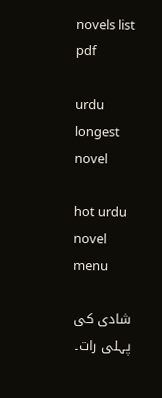novels list pdf

urdu longest novel

hot urdu novel menu

شادی کی پہلی رات۔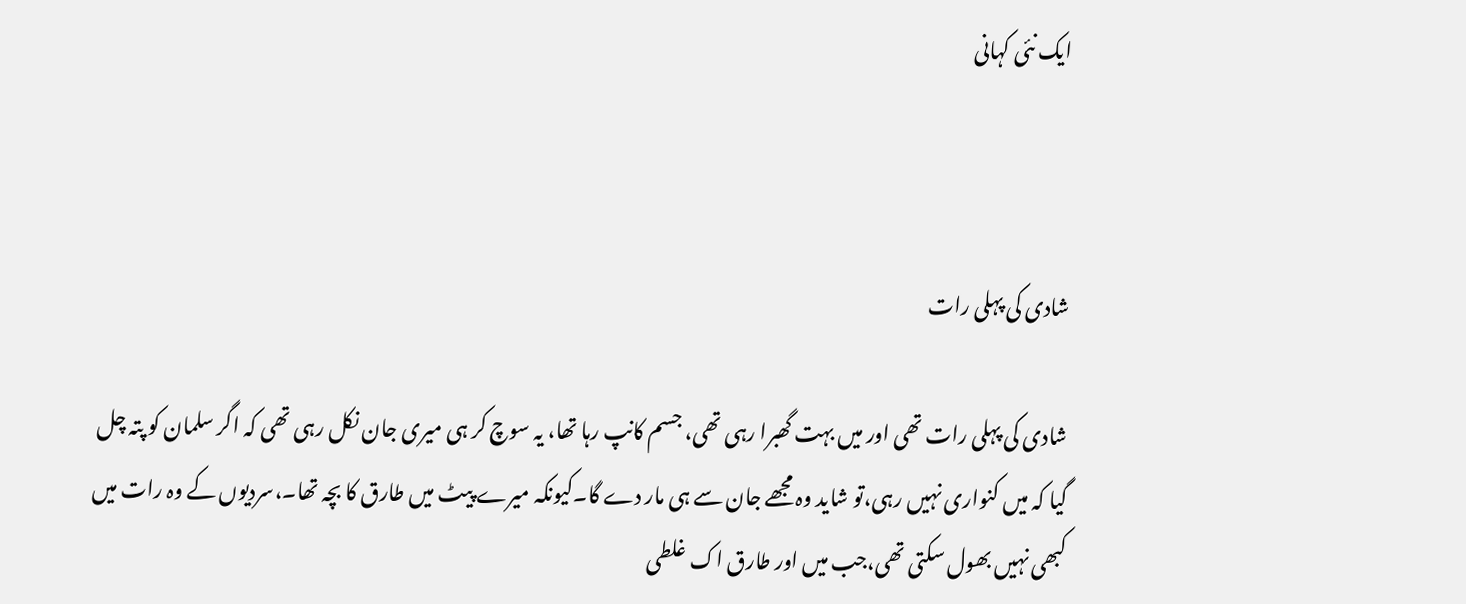ایک نئی کہانی



شادی کی پہلی رات

شادی کی پہلی رات تھی اور میں بہت گھبرا رہی تھی، جسم کانپ رہا تھا، یہ سوچ کر ہی میری جان نکل رہی تھی کہ اگر سلمان کو پتہ چل گیا کہ میں کنواری نہیں رہی،تو شاید وہ مجھے جان سے ہی مار دے گا۔کیونکہ میرے پیٹ میں طارق کا بچہ تھا۔،سردیوں کے وہ رات میں کبھی نہیں بھول سکتی تھی،جب میں اور طارق اک غلطی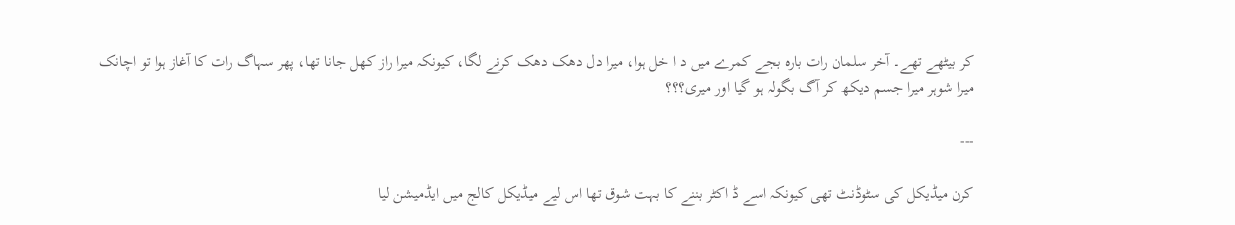کر بیٹھے تھے۔ آخر سلمان رات بارہ بجے کمرے میں د ا خل ہوا، میرا دل دھک دھک کرنے لگا، کیونکہ میرا راز کھل جانا تھا، پھر سہاگ رات کا آغاز ہوا تو اچانک میرا شوہر میرا جسم دیکھ کر آگ بگولہ ہو گیا اور میری؟؟؟

---

کرن میڈیکل کی سٹوڈنٹ تھی کیونکہ اسے ڈ اکٹر بننے کا بہت شوق تھا اس لیے میڈیکل کالج میں ایڈمیشن لیا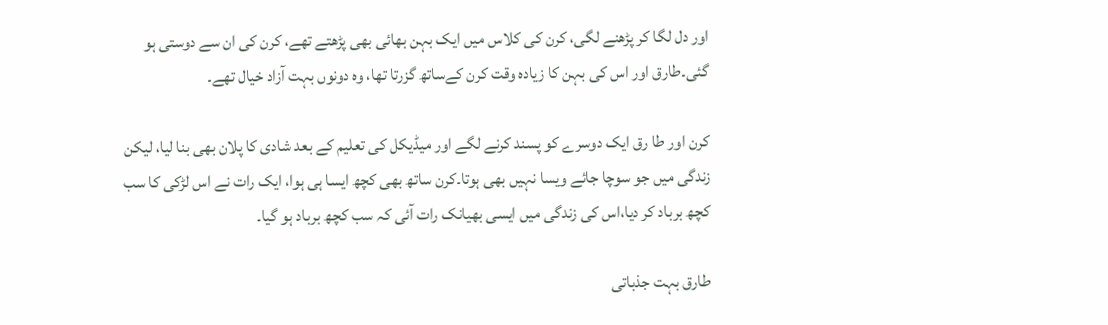اور دل لگا کر پڑھنے لگی، کرن کی کلاس میں ایک بہن بھائی بھی پڑھتے تھے، کرن کی ان سے دوستی ہو گئی۔طارق اور اس کی بہن کا زیادہ وقت کرن کےساتھ گزرتا تھا، وہ دونوں بہت آزاد خیال تھے۔

کرن اور طا رق ایک دوسرے کو پسند کرنے لگے اور میڈیکل کی تعلیم کے بعد شادی کا پلان بھی بنا لیا، لیکن زندگی میں جو سوچا جائے ویسا نہیں بھی ہوتا۔کرن ساتھ بھی کچھ ایسا ہی ہوا، ایک رات نے اس لڑکی کا سب کچھ برباد کر دیا،اس کی زندگی میں ایسی بھیانک رات آئی کہ سب کچھ برباد ہو گیا۔

طارق بہت جذباتی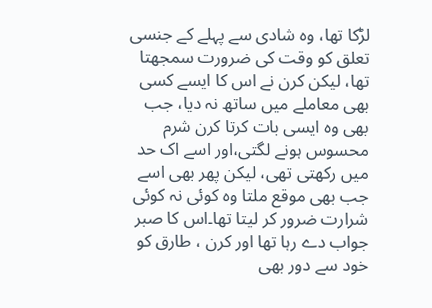لڑکا تھا، وہ شادی سے پہلے کے جنسی تعلق کو وقت کی ضرورت سمجھتا تھا، لیکن کرن نے اس کا ایسے کسی بھی معاملے میں ساتھ نہ دیا، جب بھی وہ ایسی بات کرتا کرن شرم محسوس ہونے لگتی،اور اسے اک حد میں رکھتی تھی، لیکن پھر بھی اسے جب بھی موقع ملتا وہ کوئی نہ کوئی شرارت ضرور کر لیتا تھا۔اس کا صبر جواب دے رہا تھا اور کرن ، طارق کو خود سے دور بھی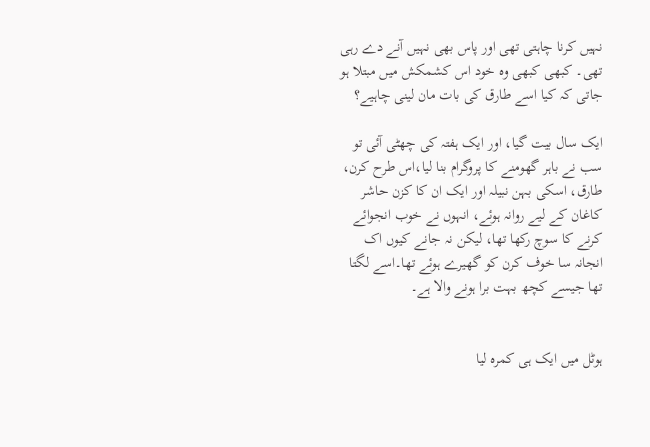نہیں کرنا چاہتی تھی اور پاس بھی نہیں آنے دے رہی تھی۔ کبھی کبھی وہ خود اس کشمکش میں مبتلا ہو جاتی کہ کیا اسے طارق کی بات مان لینی چاہیے؟

ایک سال بیت گیا، اور ایک ہفتہ کی چھٹی آئی تو سب نے باہر گھومنے کا پروگرام بنا لیا،اس طرح کرن، طارق، اسکی بہن نبیلہ اور ایک ان کا کزن حاشر کاغان کے لیے روانہ ہوئے، انہوں نے خوب انجوائے کرنے کا سوچ رکھا تھا، لیکن نہ جانے کیوں اک انجانہ سا خوف کرن کو گھیرے ہوئے تھا۔اسے لگتا تھا جیسے کچھ بہت برا ہونے والا ہے۔


ہوٹل میں ایک ہی کمرہ لیا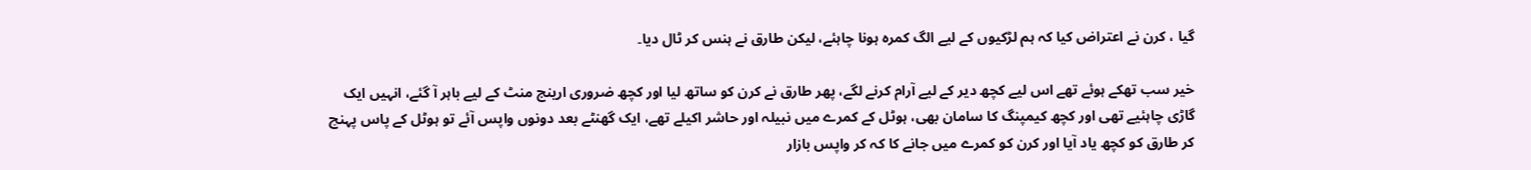گیا ، کرن نے اعتراض کیا کہ ہم لڑکیوں کے لیے الگ کمرہ ہونا چاہئے، لیکن طارق نے ہنس کر ٹال دیا۔

خیر سب تھکے ہوئے تھے اس لیے کچھ دیر کے لیے آرام کرنے لگے، پھر طارق نے کرن کو ساتھ لیا اور کچھ ضروری ارینج منٹ کے لیے باہر آ گئے، انہیں ایک گاڑی چاہئیے تھی اور کچھ کیمپنگ کا سامان بھی، ہوٹل کے کمرے میں نبیلہ اور حاشر اکیلے تھے، ایک گھنٹے بعد دونوں واپس آئے تو ہوٹل کے پاس پہنچ کر طارق کو کچھ یاد آیا اور کرن کو کمرے میں جانے کا کہ کر واپس بازار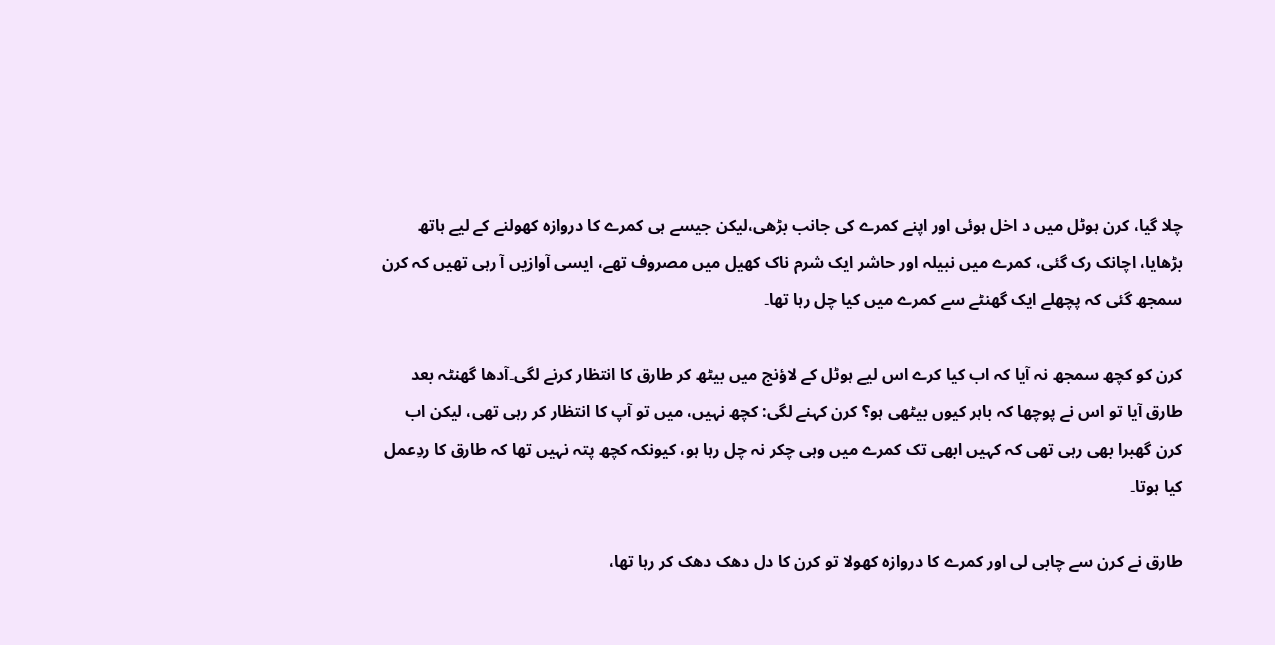چلا گیا، کرن ہوٹل میں د اخل ہوئی اور اپنے کمرے کی جانب بڑھی،لیکن جیسے ہی کمرے کا دروازہ کھولنے کے لیے ہاتھ بڑھایا، اچانک رک گئی، کمرے میں نبیلہ اور حاشر ایک شرم ناک کھیل میں مصروف تھے، ایسی آوازیں آ رہی تھیں کہ کرن سمجھ گئی کہ پچھلے ایک گھنٹے سے کمرے میں کیا چل رہا تھا۔

کرن کو کچھ سمجھ نہ آیا کہ اب کیا کرے اس لیے ہوٹل کے لاؤنج میں بیٹھ کر طارق کا انتظار کرنے لگی۔آدھا گھنٹہ بعد طارق آیا تو اس نے پوچھا کہ باہر کیوں بیٹھی ہو؟ کرن کہنے لگی: کچھ نہیں، میں تو آپ کا انتظار کر رہی تھی، لیکن اب کرن گھبرا بھی رہی تھی کہ کہیں ابھی تک کمرے میں وہی چکر نہ چل رہا ہو، کیونکہ کچھ پتہ نہیں تھا کہ طارق کا ردِعمل کیا ہوتا۔

طارق نے کرن سے چابی لی اور کمرے کا دروازہ کھولا تو کرن کا دل دھک دھک کر رہا تھا،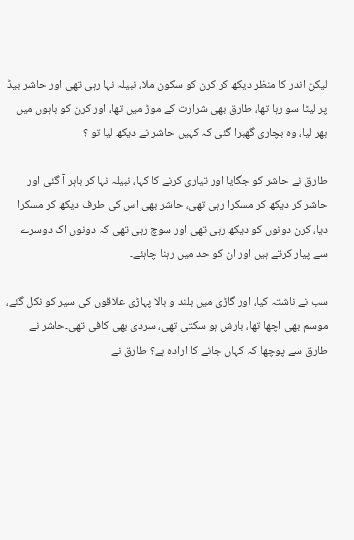لیکن اندر کا منظر دیکھ کر کرن کو سکون ملا، نبیلہ نہا رہی تھی اور حاشر بیڈ پر لیٹا سو رہا تھا، طارق بھی شرارت کے موڑ میں تھا، اور کرن کو باہوں میں بھر لیا، وہ بچاری گھبرا گئی کہ کہیں حاشر نے دیکھ لیا تو ؟

طارق نے حاشر کو جگایا اور تیاری کرنے کا کہا، نبیلہ نہا کر باہر آ گئی اور حاشر کر دیکھ کر مسکرا رہی تھی، حاشر بھی اس کی طرف دیکھ کر مسکرا دیا، کرن دونوں کو دیکھ رہی تھی اور سوچ رہی تھی کہ دونوں اک دوسرے سے پیار کرتے ہیں اور ان کو حد میں رہنا چاہئے۔

سب نے ناشتہ کیا، اور گاڑی میں بلند و بالا پہاڑی علاقوں کی سیر کو نکل گئے، موسم بھی اچھا تھا، بارش ہو سکتی تھی، سردی بھی کافی تھی۔حاشر نے طارق سے پوچھا کہ کہاں جانے کا ارادہ ہے؟ طارق نے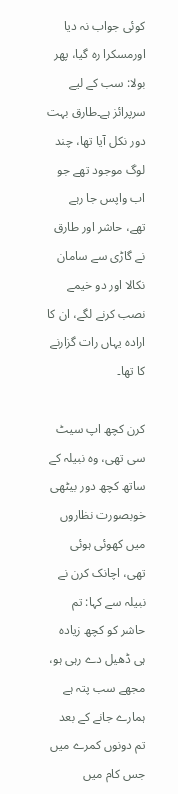کوئی جواب نہ دیا اورمسکرا رہ گیا، پھر بولا: سب کے لیے سرپرائز ہے۔طارق بہت دور نکل آیا تھا، چند لوگ موجود تھے جو اب واپس جا رہے تھے، حاشر اور طارق نے گاڑی سے سامان نکالا اور دو خیمے نصب کرنے لگے، ان کا ارادہ یہاں رات گزارنے کا تھا۔

کرن کچھ اپ سیٹ سی تھی، وہ نبیلہ کے ساتھ کچھ دور بیٹھی خوبصورت نظاروں میں کھوئی ہوئی تھی، اچانک کرن نے نبیلہ سے کہا: تم حاشر کو کچھ زیادہ ہی ڈھیل دے رہی ہو، مجھے سب پتہ ہے ہمارے جانے کے بعد تم دونوں کمرے میں جس کام میں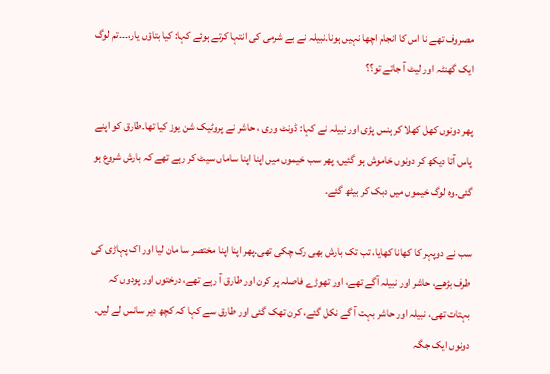مصروف تھے نا اس کا انجام اچھا نہیں ہونا۔نبیلہ نے بے شرمی کی انتہا کرتے ہوئے کہا: کیا بتاؤں یار،۔۔۔تم لوگ ایک گھنٹہ اور لیٹ آ جاتے تو؟؟

پھر دونوں کھل کھلا کر ہنس پڑی اور نبیلہ نے کہا: ڈونٹ وری ، حاشر نے پروٹیک شن یوز کیا تھا۔طارق کو اپنے پاس آتا دیکھ کر دونوں خاموش ہو گئیں، پھر سب خیموں میں اپنا اپنا ساماں سیٹ کر رہے تھے کہ بارش شروع ہو گئی۔وہ لوگ خیموں میں دبک کر بیٹھ گئے۔

سب نے دوپہر کا کھانا کھایا، تب تک بارش بھی رک چکی تھی۔پھر اپنا اپنا مختصر سا مان لیا اور اک پہاڑی کی طرف بڑھے، حاشر اور نبیلہ آگے تھے، اور تھوڑے فاصلہ پر کرن اور طارق آ رہے تھے، درختوں اور پودوں کہ بہتات تھی، نبیلہ اور حاشر بہت آ گے نکل گئے، کرن تھک گئی اور طارق سے کہا کہ کچھ دیر سانس لے لیں۔ دونوں ایک جگہ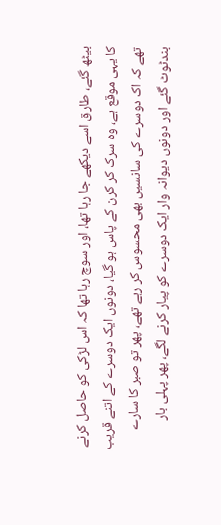بیٹھ گئے، طارق اسے دیکھے جا رہا تھا، اور سوچ رہا تھا کہ اس لڑکی کو حاصل کرنے کا یہی موقع ہے، وہ سرک کر کرن کے پاس ہو گیا، دونوں ایک دوسرے کے اتنے قریب تھے کہ اک دوسرے کی سانسیں بھی محسوس کر رہے تھے، پھر تو صبر کا سارے بندٹوٹ گئے اور دونوں دیوانہ وار ایک دوسرے کو پیار کرنے لگے، پھر پہلی بار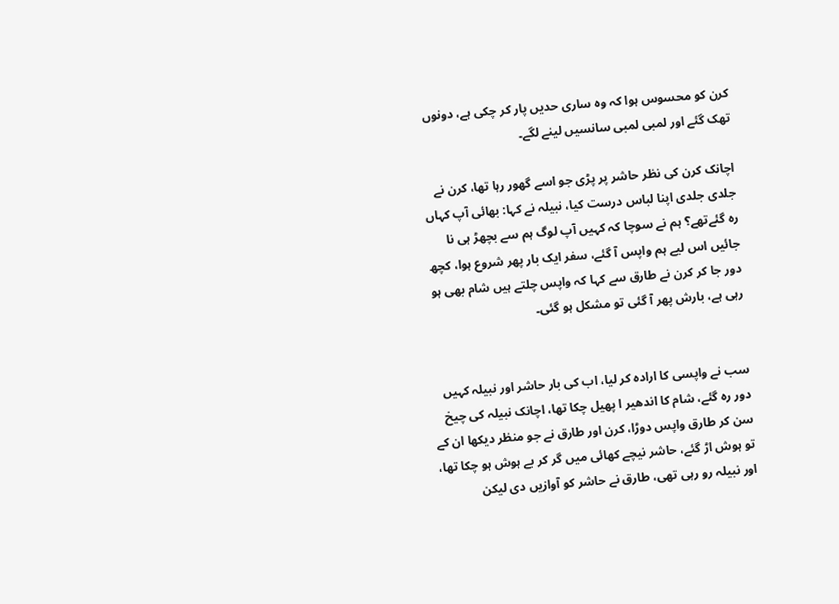کرن کو محسوس ہوا کہ وہ ساری حدیں پار کر چکی ہے، دونوں تھک گئے اور لمبی لمبی سانسیں لینے لگے۔

اچانک کرن کی نظر حاشر پر پڑی جو اسے گھور رہا تھا، کرن نے جلدی جلدی اپنا لباس درست کیا، نبیلہ نے کہا: بھائی آپ کہاں رہ گئےتھے؟ ہم نے سوچا کہ کہیں آپ لوگ ہم سے بچھڑ ہی نا جائیں اس لیے ہم واپس آ گئے، سفر ایک بار پھر شروع ہوا، کچھ دور جا کر کرن نے طارق سے کہا کہ واپس چلتے ہیں شام بھی ہو رہی ہے، بارش پھر آ گئی تو مشکل ہو گئی۔


سب نے واپسی کا ارادہ کر لیا، اب کی بار حاشر اور نبیلہ کہیں دور رہ گئے، شام کا اندھیر ا پھیل چکا تھا، اچانک نبیلہ کی چیخ سن کر طارق واپس دوڑا، کرن اور طارق نے جو منظر دیکھا ان کے تو ہوش اڑ گئے، حاشر نیچے کھائی میں گر کر بے ہوش ہو چکا تھا، اور نبیلہ رو رہی تھی، طارق نے حاشر کو آوازیں دی لیکن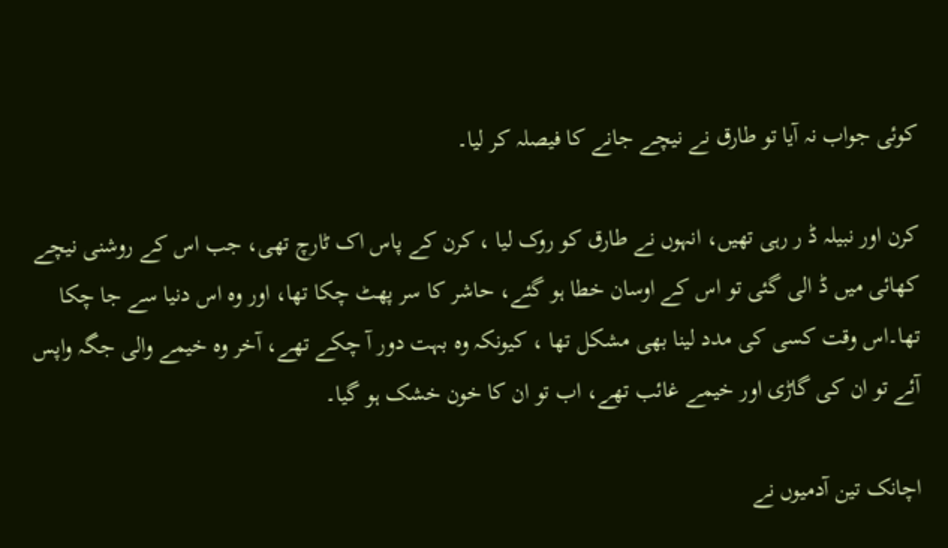کوئی جواب نہ آیا تو طارق نے نیچے جانے کا فیصلہ کر لیا۔

کرن اور نبیلہ ڈ ر رہی تھیں، انہوں نے طارق کو روک لیا ، کرن کے پاس اک ٹارچ تھی، جب اس کے روشنی نیچے کھائی میں ڈ الی گئی تو اس کے اوسان خطا ہو گئے، حاشر کا سر پھٹ چکا تھا، اور وہ اس دنیا سے جا چکا تھا۔اس وقت کسی کی مدد لینا بھی مشکل تھا ، کیونکہ وہ بہت دور آ چکے تھے، آخر وہ خیمے والی جگہ واپس آئے تو ان کی گاڑی اور خیمے غائب تھے، اب تو ان کا خون خشک ہو گیا۔

اچانک تین آدمیوں نے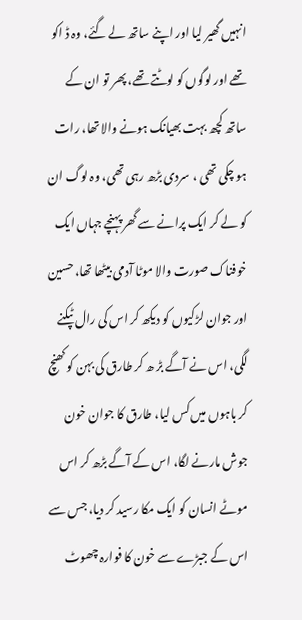انہیں گھیر لیا اور اپنے ساتھ لے گئے، وہ ڈ اکو تھے اور لوگوں کو لوٹتے تھے، پھر تو ان کے ساتھ کچھ بہت بھیانک ہونے والا تھا، رات ہو چکی تھی ، سردی بڑھ رہی تھی، وہ لوگ ان کو لے کر ایک پرانے سے گھر پہنچے جہاں ایک خوفناک صورت والا موٹا آدمی بیٹھا تھا، حسین اور جوان لڑکیوں کو دیکھ کر اس کی رال ٹپکنے لگی، اس نے آگے بڑ ھ کر طارق کی بہن کو کھنچ کر باہوں میں کس لیا، طارق کا جوان خون جوش مارنے لگا، اس کے آگے بڑھ کر اس موٹے انسان کو ایک مکا رسید کر دیا، جس سے اس کے جبڑے سے خون کا فوارہ چھوٹ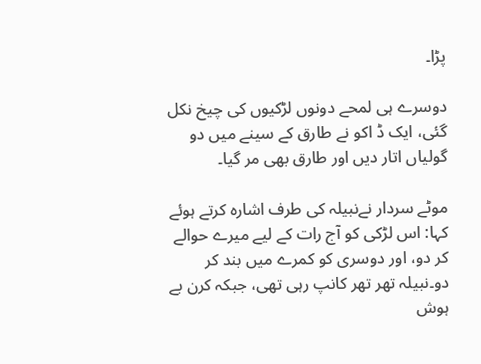پڑا۔

دوسرے ہی لمحے دونوں لڑکیوں کی چیخ نکل گئی، ایک ڈ اکو نے طارق کے سینے میں دو گولیاں اتار دیں اور طارق بھی مر گیا۔

موٹے سردار نےنبیلہ کی طرف اشارہ کرتے ہوئے کہا: اس لڑکی کو آج رات کے لیے میرے حوالے کر دو، اور دوسری کو کمرے میں بند کر دو۔نبیلہ تھر تھر کانپ رہی تھی، جبکہ کرن بے ہوش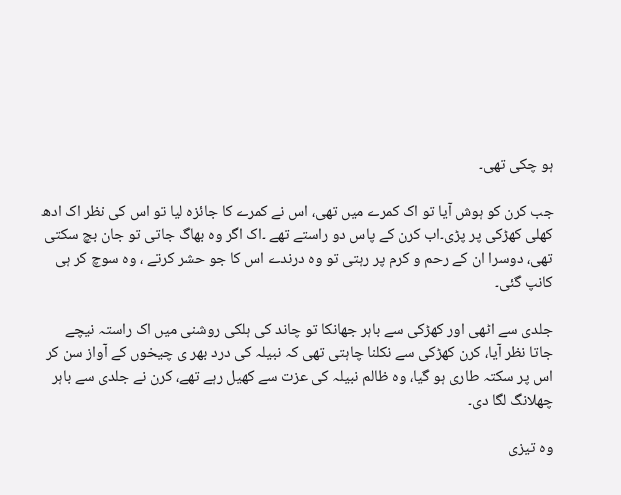ہو چکی تھی۔

جب کرن کو ہوش آیا تو اک کمرے میں تھی، اس نے کمرے کا جائزہ لیا تو اس کی نظر اک ادھ کھلی کھڑکی پر پڑی۔اب کرن کے پاس دو راستے تھے ۔اک اگر وہ بھاگ جاتی تو جان بچ سکتی تھی، دوسرا ان کے رحم و کرم پر رہتی تو وہ درندے اس کا جو حشر کرتے ، وہ سوچ کر ہی کانپ گئی۔

جلدی سے اٹھی اور کھڑکی سے باہر جھانکا تو چاند کی ہلکی روشنی میں اک راستہ نیچے جاتا نظر آیا، کرن کھڑکی سے نکلنا چاہتی تھی کہ نبیلہ کی درد بھر ی چیخوں کے آواز سن کر اس پر سکتہ طاری ہو گیا، وہ ظالم نبیلہ کی عزت سے کھیل رہے تھے، کرن نے جلدی سے باہر چھلانگ لگا دی۔

وہ تیزی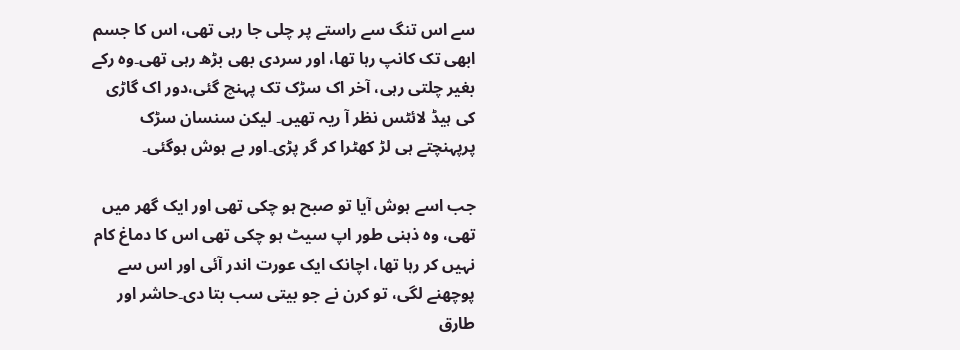سے اس تنگ سے راستے پر چلی جا رہی تھی، اس کا جسم ابھی تک کانپ رہا تھا، اور سردی بھی بڑھ رہی تھی۔وہ رکے بغیر چلتی رہی، آخر اک سڑک تک پہنچ گئی،دور اک گاڑی کی ہیڈ لائٹس نظر آ ریہ تھیں۔ لیکن سنسان سڑک پرپہنچتے ہی لڑ کھٹرا کر گر پڑی۔اور بے ہوش ہوگئی۔

جب اسے ہوش آیا تو صبح ہو چکی تھی اور ایک گھر میں تھی، وہ ذہنی طور اپ سیٹ ہو چکی تھی اس کا دماغ کام نہیں کر رہا تھا، اچانک ایک عورت اندر آئی اور اس سے پوچھنے لگی، تو کرن نے جو بیتی سب بتا دی۔حاشر اور طارق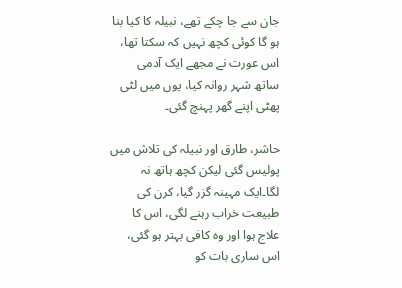جان سے جا چکے تھے، نبیلہ کا کیا بنا ہو گا کوئی کچھ نہیں کہ سکتا تھا، اس عورت نے مجھے ایک آدمی ساتھ شہر روانہ کیا، یوں میں لٹی پھٹی اپنے گھر پہنچ گئی۔

حاشر، طارق اور نبیلہ کی تلاش میں پولیس گئی لیکن کچھ ہاتھ نہ لگا۔ایک مہینہ گزر گیا، کرن کی طبیعت خراب رہنے لگی، اس کا علاج ہوا اور وہ کافی بہتر ہو گئی، اس ساری بات کو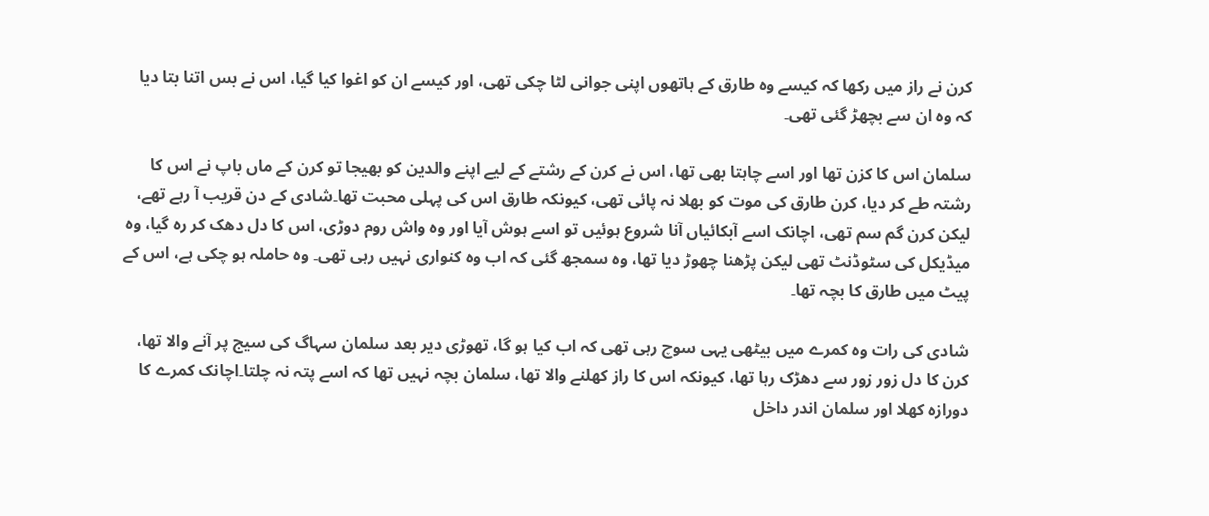کرن نے راز میں رکھا کہ کیسے وہ طارق کے ہاتھوں اپنی جوانی لٹا چکی تھی، اور کیسے ان کو اغوا کیا گیا، اس نے بس اتنا بتا دیا کہ وہ ان سے بچھڑ گئی تھی۔

سلمان اس کا کزن تھا اور اسے چاہتا بھی تھا، اس نے کرن کے رشتے کے لیے اپنے والدین کو بھیجا تو کرن کے ماں باپ نے اس کا رشتہ طے کر دیا، کرن طارق کی موت کو بھلا نہ پائی تھی، کیونکہ طارق اس کی پہلی محبت تھا۔شادی کے دن قریب آ رہے تھے، لیکن کرن گم سم تھی، اچانک اسے آبکائیاں آنا شروع ہوئیں تو اسے ہوش آیا اور وہ واش روم دوڑی، اس کا دل دھک کر رہ گیا، وہ میڈیکل کی سٹوڈنٹ تھی لیکن پڑھنا چھوڑ دیا تھا، وہ سمجھ گئی کہ اب وہ کنواری نہیں رہی تھی۔ وہ حاملہ ہو چکی ہے، اس کے پیٹ میں طارق کا بچہ تھا۔

شادی کی رات وہ کمرے میں بیٹھی یہی سوچ رہی تھی کہ اب کیا ہو گا، تھوڑی دیر بعد سلمان سہاگ کی سیج پر آنے والا تھا، کرن کا دل زور زور سے دھڑک رہا تھا، کیونکہ اس کا راز کھلنے والا تھا، سلمان بچہ نہیں تھا کہ اسے پتہ نہ چلتا۔اچانک کمرے کا دورازہ کھلا اور سلمان اندر داخل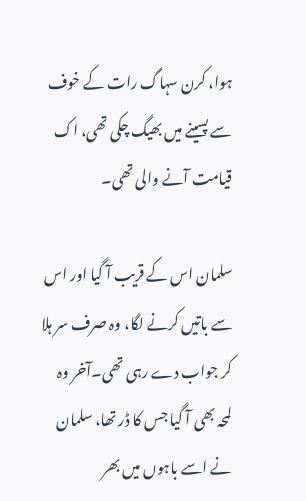ہوا، کرن سہاگ رات کے خوف سے پسینے میں بھیگ چکی تھی، اک قیامت آنے والی تھی۔

سلمان اس کے قریب آ گیا اور اس سے باتیں کرنے لگا، وہ صرف سر ہلا کر جواب دے رہی تھی۔آخر وہ لمحہ بھی آ گیا جس کا ڈر تھا، سلمان نے اسے باہوں میں بھر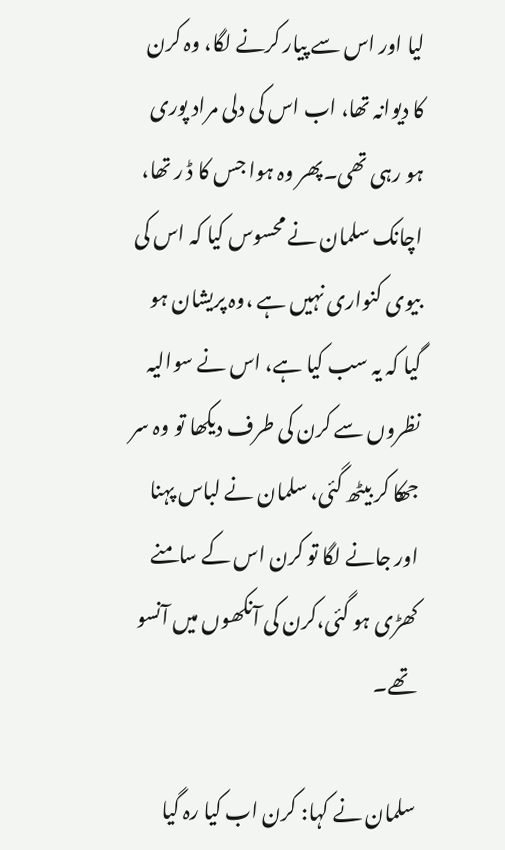لیا اور اس سے پیار کرنے لگا، وہ کرن کا دیوانہ تھا، اب اس کی دلی مراد پوری ہو رہی تھی۔پھر وہ ہوا جس کا ڈ ر تھا، اچانک سلمان نے محسوس کیا کہ اس کی بیوی کنواری نہیں ہے ،وہ پریشان ہو گیا کہ یہ سب کیا ہے، اس نے سوالیہ نظروں سے کرن کی طرف دیکھا تو وہ سر جھکا کر بیٹھ گئی، سلمان نے لباس پہنا اور جانے لگا تو کرن اس کے سامنے کھڑی ہو گئی،کرن کی آنکھوں میں آنسو تھے۔

سلمان نے کہا: کرن اب کیا رہ گیا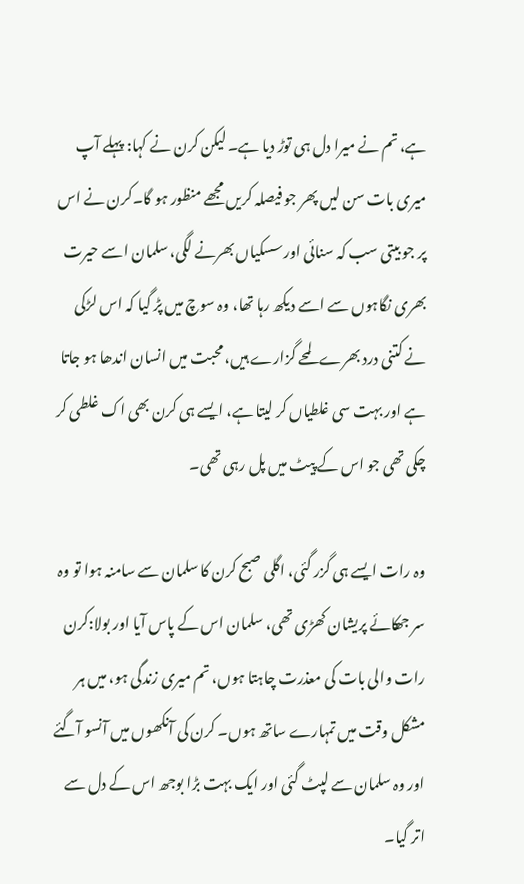ہے، تم نے میرا دل ہی توڑ دیا ہے۔ لیکن کرن نے کہا: پہلے آپ میری بات سن لیں پھر جو فیصلہ کریں مجھے منظور ہو گا۔کرن نے اس پر جو بیتی سب کہ سنائی اور سسکیاں بھرنے لگی، سلمان اسے حیرت بھری نگاہوں سے اسے دیکھ رہا تھا، وہ سوچ میں پڑ گیا کہ اس لڑکی نے کتنی درد بھرے لمحے گزارے ہیں، محبت میں انسان اندھا ہو جاتا ہے اور بہت سی غلطیاں کر لیتا ہے، ایسے ہی کرن بھی اک غلطی کر چکی تھی جو اس کے پیٹ میں پل رہی تھی۔

وہ رات ایسے ہی گزر گئی، اگلی صبح کرن کا سلمان سے سامنہ ہوا تو وہ سر جھکائے پریشان کھڑی تھی، سلمان اس کے پاس آیا اور بولا:کرن رات والی بات کی معذرت چاہتا ہوں، تم میری زندگی ہو، میں ہر مشکل وقت میں تمہارے ساتھ ہوں۔ کرن کی آنکھوں میں آنسو آگئے اور وہ سلمان سے لپٹ گئی اور ایک بہت بڑا بوجھ اس کے دل سے اتر گیا۔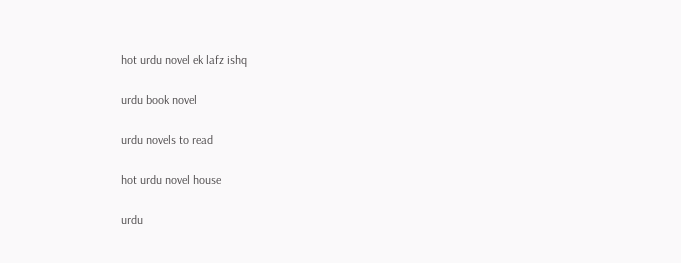hot urdu novel ek lafz ishq

urdu book novel

urdu novels to read

hot urdu novel house

urdu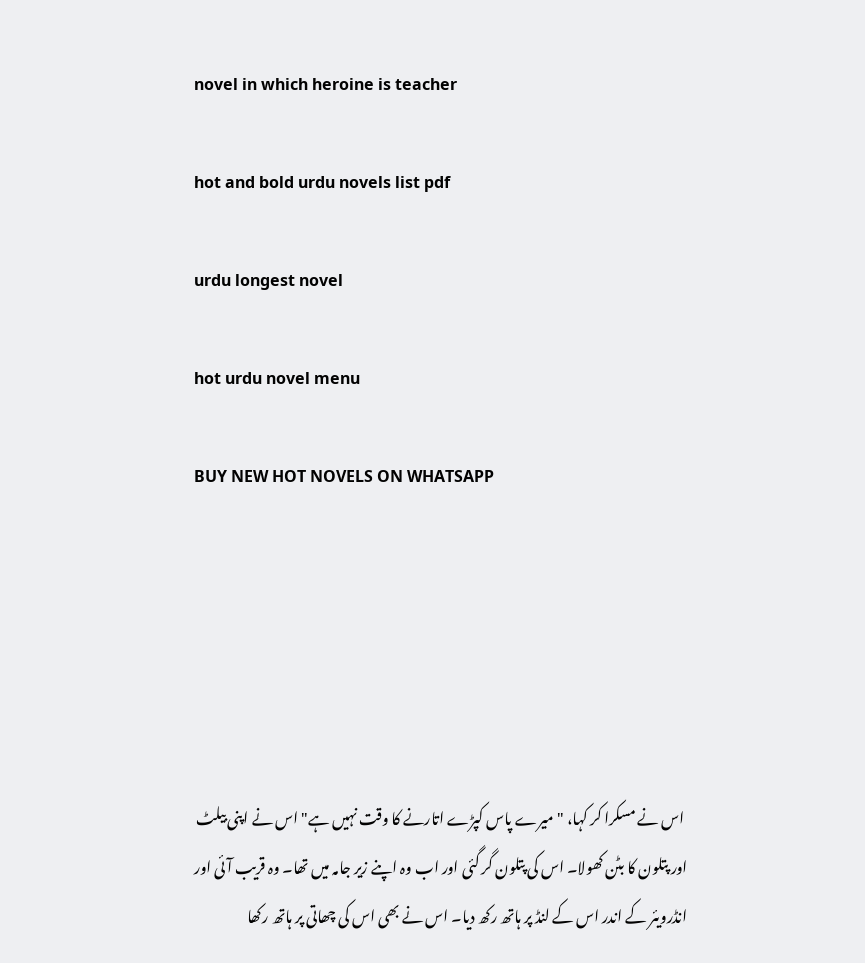novel in which heroine is teacher

hot and bold urdu novels list pdf

urdu longest novel

hot urdu novel menu

BUY NEW HOT NOVELS ON WHATSAPP






 اس نے مسکرا کر کہا، "میرے پاس کپڑے اتارنے کا وقت نہیں ہے" اس نے اپنی بیلٹ اور پتلون کا بٹن کھولا۔ اس کی پتلون گر گئی اور اب وہ اپنے زیر جامہ میں تھا۔ وہ قریب آئی اور انڈرویئر کے اندر اس کے لنڈ پر ہاتھ رکھ دیا۔ اس نے بھی اس کی چھاتی پر ہاتھ رکھا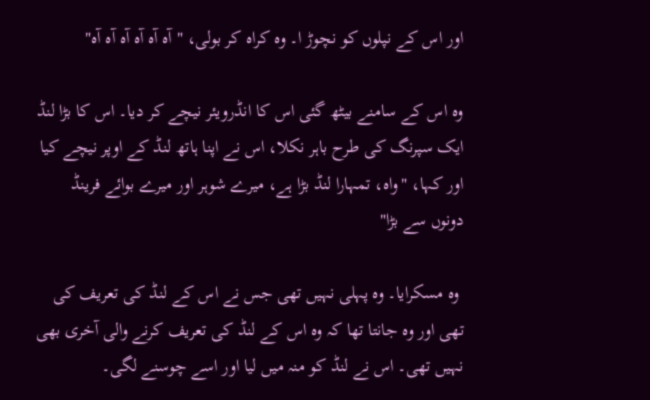اور اس کے نپلوں کو نچوڑ ا۔ وہ کراہ کر بولی، "آہ آہ آہ آہ آہ آہ"

وہ اس کے سامنے بیٹھ گئی اس کا انڈرویئر نیچے کر دیا۔ اس کا بڑا لنڈ ایک سپرنگ کی طرح باہر نکلا، اس نے اپنا ہاتھ لنڈ کے اوپر نیچے کیا اور کہا، "واہ، تمہارا لنڈ بڑا ہے، میرے شوہر اور میرے بوائے فرینڈ دونوں سے بڑا"

 وہ مسکرایا۔ وہ پہلی نہیں تھی جس نے اس کے لنڈ کی تعریف کی تھی اور وہ جانتا تھا کہ وہ اس کے لنڈ کی تعریف کرنے والی آخری بھی نہیں تھی۔ اس نے لنڈ کو منہ میں لیا اور اسے چوسنے لگی۔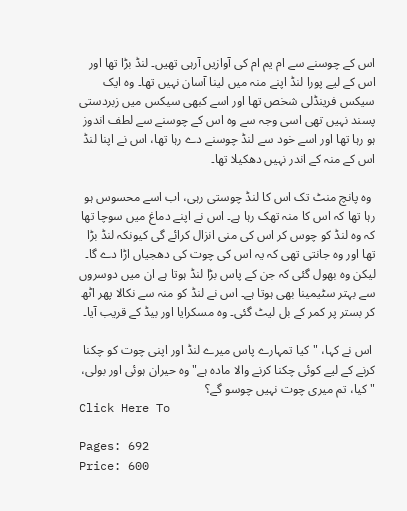اس کے چوسنے سے ام یم ام کی آوازیں آرہی تھیں۔ لنڈ بڑا تھا اور اس کے لیے پورا لنڈ اپنے منہ میں لینا آسان نہیں تھا۔ وہ ایک سیکس فرینڈلی شخص تھا اور اسے کبھی سیکس میں زبردستی پسند نہیں تھی اسی وجہ سے وہ اس کے چوسنے سے لطف اندوز ہو رہا تھا اور اسے خود سے لنڈ چوسنے دے رہا تھا، اس نے اپنا لنڈ اس کے منہ کے اندر نہیں دھکیلا تھا۔

 وہ پانچ منٹ تک اس کا لنڈ چوستی رہی، اب اسے محسوس ہو رہا تھا کہ اس کا منہ تھک رہا ہے۔ اس نے اپنے دماغ میں سوچا تھا کہ وہ لنڈ کو چوس کر اس کی منی انزال کرائے گی کیونکہ لنڈ بڑا تھا اور وہ جانتی تھی کہ یہ اس کی چوت کی دھجیاں اڑا دے گا۔ لیکن وہ بھول گئی کہ جن کے پاس بڑا لنڈ ہوتا ہے ان میں دوسروں سے بہتر سٹیمینا بھی ہوتا ہے۔ اس نے لنڈ کو منہ سے نکالا پھر اٹھ کر بستر پر کمر کے بل لیٹ گئی۔ وہ مسکرایا اور بیڈ کے قریب آیا۔

 اس نے کہا، "کیا تمہارے پاس میرے لنڈ اور اپنی چوت کو چکنا کرنے کے لیے کوئی چکنا کرنے والا مادہ ہے" وہ حیران ہوئی اور بولی، "کیا، تم میری چوت نہیں چوسو گے؟
Click Here To

Pages: 692
Price: 600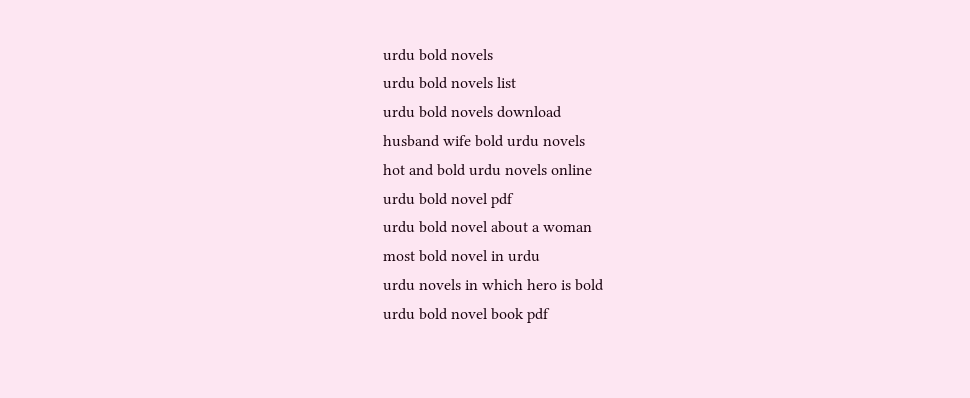urdu bold novels
urdu bold novels list
urdu bold novels download
husband wife bold urdu novels
hot and bold urdu novels online
urdu bold novel pdf
urdu bold novel about a woman
most bold novel in urdu
urdu novels in which hero is bold
urdu bold novel book pdf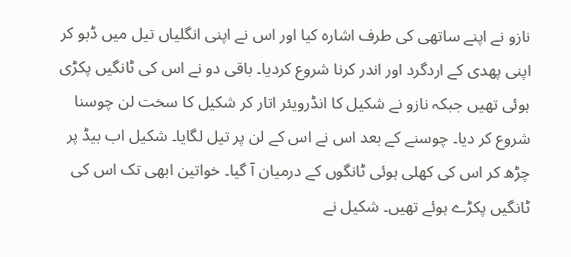نازو نے اپنے ساتھی کی طرف اشارہ کیا اور اس نے اپنی انگلیاں تیل میں ڈبو کر اپنی پھدی کے اردگرد اور اندر کرنا شروع کردیا۔ باقی دو نے اس کی ٹانگیں پکڑی ہوئی تھیں جبکہ نازو نے شکیل کا انڈرویئر اتار کر شکیل کا سخت لن چوسنا شروع کر دیا۔ چوسنے کے بعد اس نے اس کے لن پر تیل لگایا۔ شکیل اب بیڈ پر چڑھ کر اس کی کھلی ہوئی ٹانگوں کے درمیان آ گیا۔ خواتین ابھی تک اس کی ٹانگیں پکڑے ہوئے تھیں۔ شکیل نے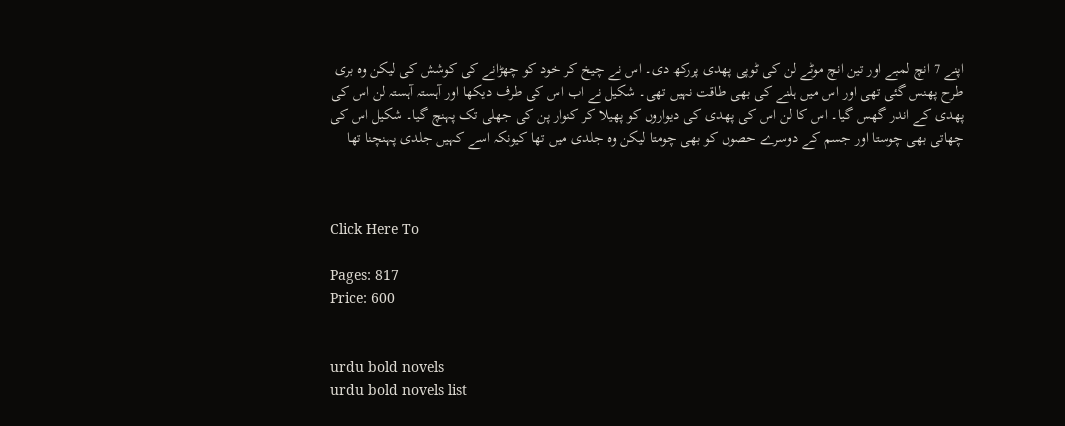اپنے 7 انچ لمبے اور تین انچ موٹے لن کی ٹوپی پھدی پررکھ دی۔ اس نے چیخ کر خود کو چھڑانے کی کوشش کی لیکن وہ بری طرح پھنس گئی تھی اور اس میں ہلنے کی بھی طاقت نہیں تھی۔ شکیل نے اب اس کی طرف دیکھا اور آہستہ آہستہ لن اس کی پھدی کے اندر گھس گیا۔ اس کا لن اس کی پھدی کی دیواروں کو پھیلا کر کنوار پن کی جھلی تک پہنچ گیا۔ شکیل اس کی چھاتی بھی چوستا اور جسم کے دوسرے حصوں کو بھی چومتا لیکن وہ جلدی میں تھا کیونکہ اسے کہیں جلدی پہنچنا تھا



Click Here To

Pages: 817
Price: 600


urdu bold novels
urdu bold novels list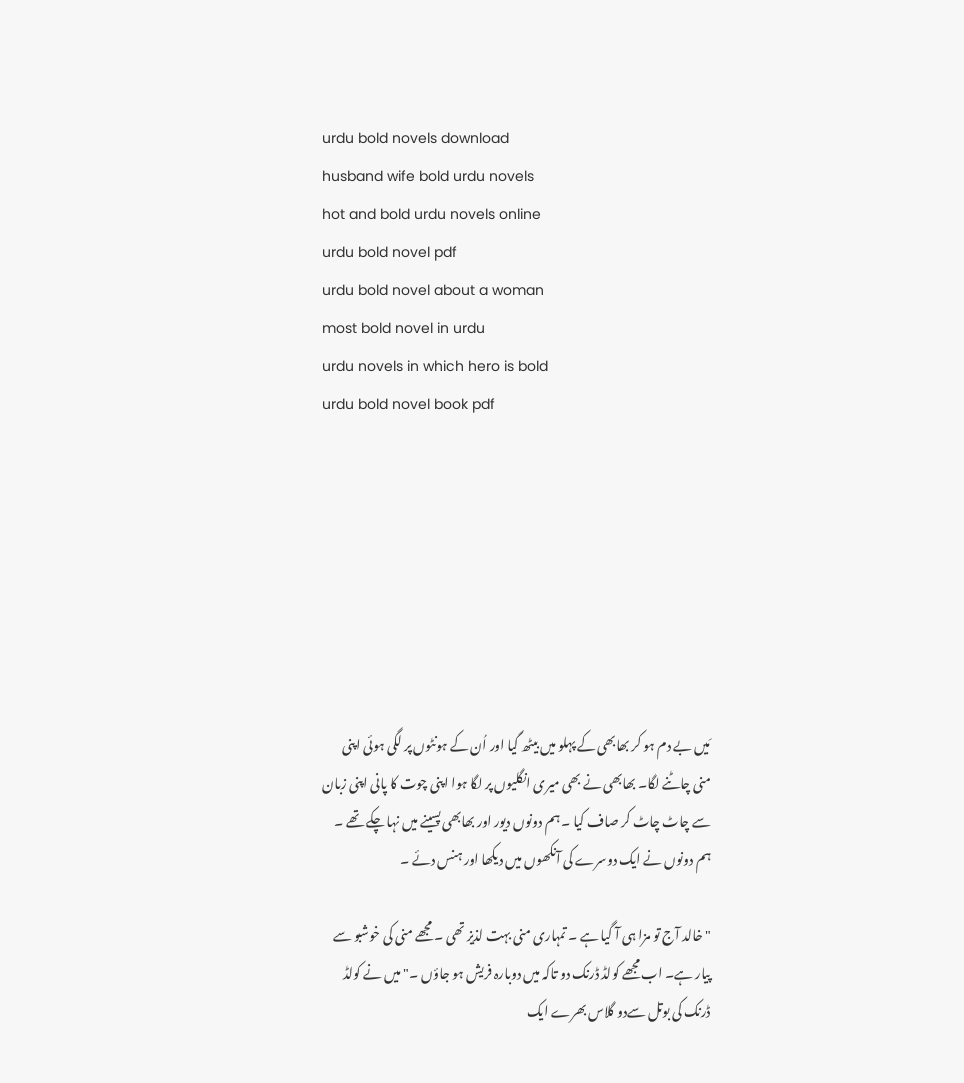urdu bold novels download
husband wife bold urdu novels
hot and bold urdu novels online
urdu bold novel pdf
urdu bold novel about a woman
most bold novel in urdu
urdu novels in which hero is bold
urdu bold novel book pdf








مَیں بے دم ہو کر بھابھی کے پہلو میں بیٹھ گیا اور اُن کے ہونٹوں پر لگی ہوئی اپنی منی چاٹنے لگا۔ بھابھی نے بھی میری انگلیوں پر لگا ہوا اپنی چوت کا پانی اپنی زبان سے چاٹ چاٹ کر صاف کیا ۔ ہم دونوں دیور اور بھابھی پسینے میں نہا چکے تھے ۔ ہم دونوں نے ایک دوسرے کی آنکھوں میں دیکھا اور ہنس دئے ۔

" خالد آج تو مزا ہی آ گیا ہے ۔ تمہاری منی بہت لذیز تھی ۔ مجھے منی کی خوشبو سے پیار ہے۔ اب مجھے کولڈ ڈرنک دو تاکہ میں دوبارہ فریش ہو جاؤں ۔" میں نے کولڈ ڈرنک کی بوتل سےدو گلاس بھرے ایک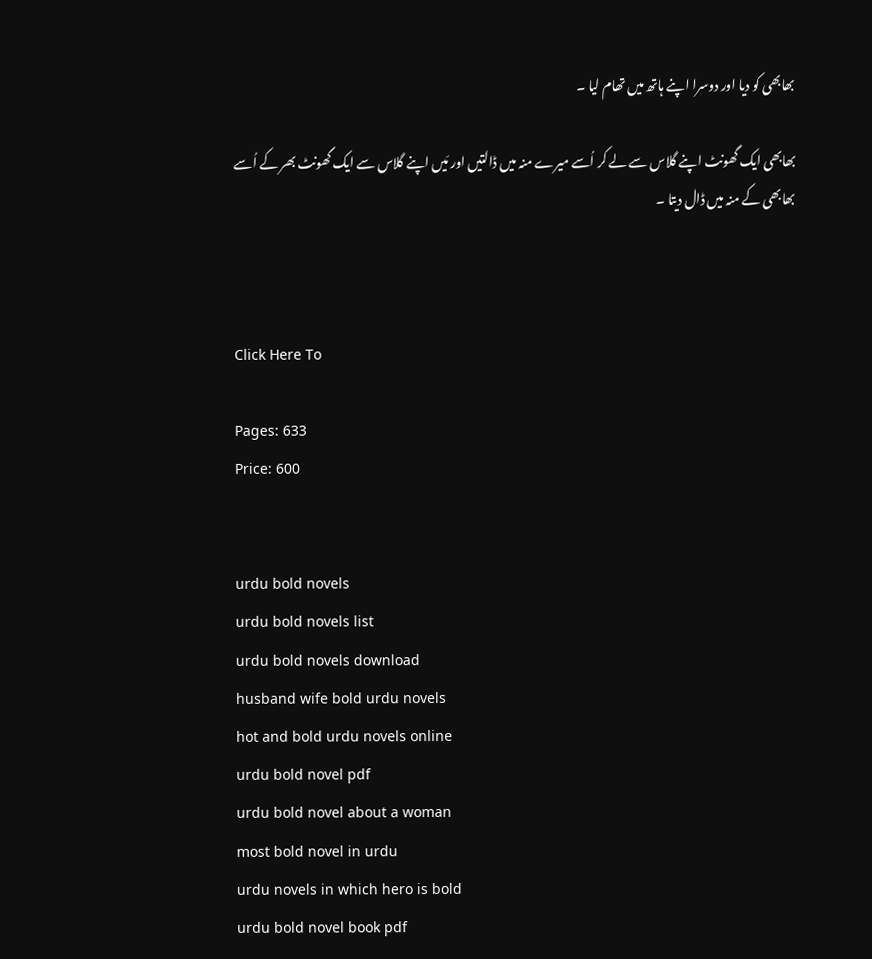بھابھی کو دیا اور دوسرا اپنے ہاتھ میں تھام لیا ۔

بھابھی ایک گھونٹ اپنے گلاس سے لے کر اُسے میرے منہ میں ڈالتیں اور مَیں اپنے گلاس سے ایک گھونٹ بھر کے اُسے بھابھی کے منہ میں ڈال دیتا ۔



Click Here To

Pages: 633
Price: 600


urdu bold novels
urdu bold novels list
urdu bold novels download
husband wife bold urdu novels
hot and bold urdu novels online
urdu bold novel pdf
urdu bold novel about a woman
most bold novel in urdu
urdu novels in which hero is bold
urdu bold novel book pdf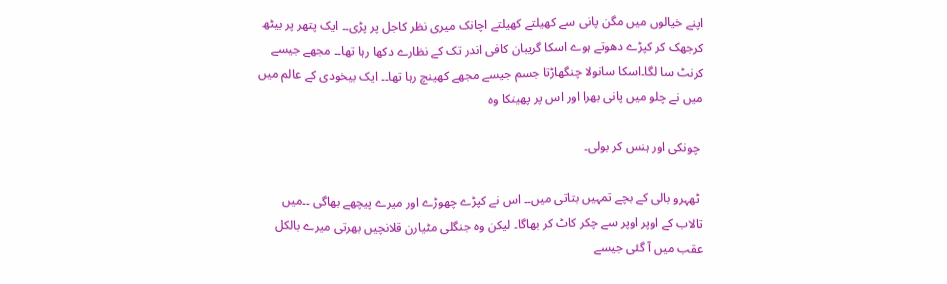اپنے خیالوں میں مگن پانی سے کھیلتے کھیلتے اچانک میری نظر کاجل پر پڑی۔۔ ایک پتھر پر بیٹھ کرجھک کر کپڑے دھوتے ہوے اسکا گریبان کافی اندر تک کے نظارے دکھا رہا تھا۔۔ مجھے جیسے کرنٹ سا لگا۔اسکا سانولا چنگھاڑتا جسم جیسے مجھے کھینچ رہا تھا۔۔ ایک بیخودی کے عالم میں میں نے چلو میں پانی بھرا اور اس پر پھینکا وہ

 چونکی اور ہنس کر بولی۔

 ٹھہرو بالی کے بچے تمہیں بتاتی میں۔۔ اس نے کپڑے چھوڑے اور میرے پیچھے بھاگی ۔۔میں تالاب کے اوپر اوپر سے چکر کاٹ کر بھاگا۔ لیکن وہ جنگلی مٹیارن قلانچیں بھرتی میرے بالکل عقب میں آ گئی جیسے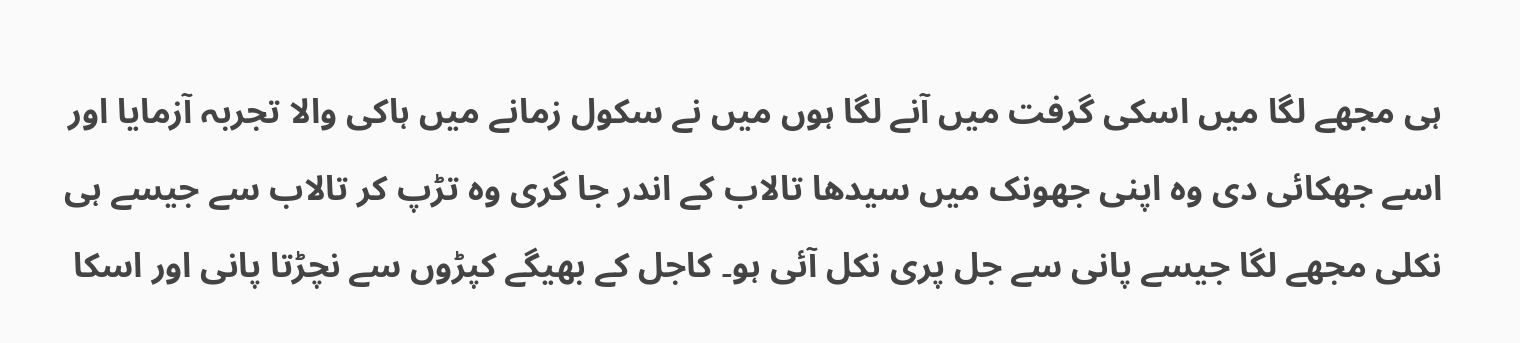ہی مجھے لگا میں اسکی گرفت میں آنے لگا ہوں میں نے سکول زمانے میں ہاکی والا تجربہ آزمایا اور اسے جھکائی دی وہ اپنی جھونک میں سیدھا تالاب کے اندر جا گری وہ تڑپ کر تالاب سے جیسے ہی نکلی مجھے لگا جیسے پانی سے جل پری نکل آئی ہو۔ کاجل کے بھیگے کپڑوں سے نچڑتا پانی اور اسکا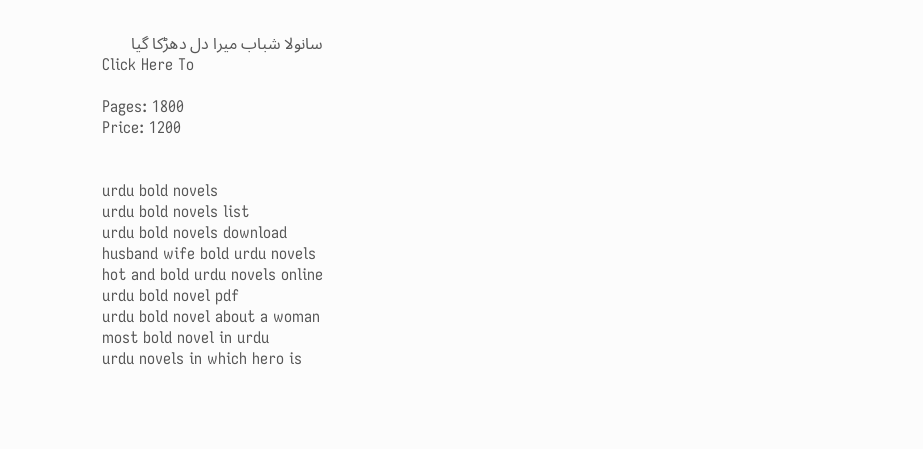سانولا شباب میرا دل دھڑکا گیا
Click Here To

Pages: 1800
Price: 1200


urdu bold novels
urdu bold novels list
urdu bold novels download
husband wife bold urdu novels
hot and bold urdu novels online
urdu bold novel pdf
urdu bold novel about a woman
most bold novel in urdu
urdu novels in which hero is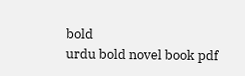bold
urdu bold novel book pdf